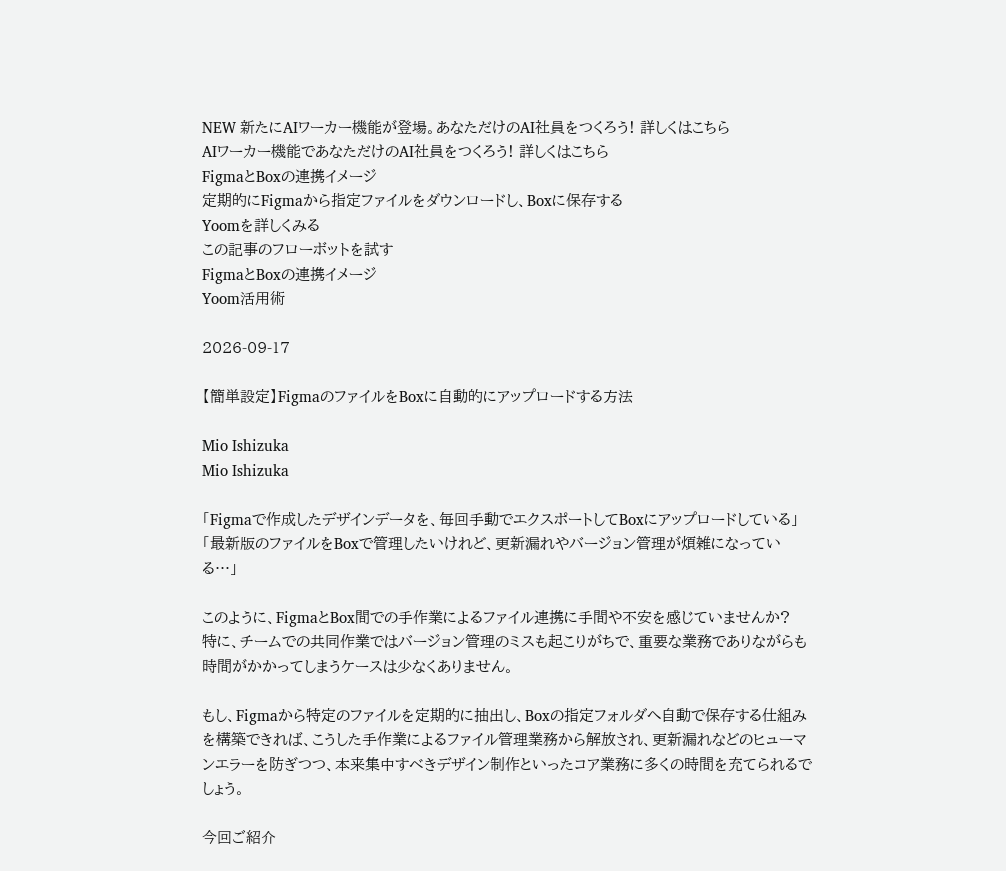NEW 新たにAIワーカー機能が登場。あなただけのAI社員をつくろう! 詳しくはこちら
AIワーカー機能であなただけのAI社員をつくろう! 詳しくはこちら
FigmaとBoxの連携イメージ
定期的にFigmaから指定ファイルをダウンロードし、Boxに保存する
Yoomを詳しくみる
この記事のフローボットを試す
FigmaとBoxの連携イメージ
Yoom活用術

2026-09-17

【簡単設定】FigmaのファイルをBoxに自動的にアップロードする方法

Mio Ishizuka
Mio Ishizuka

「Figmaで作成したデザインデータを、毎回手動でエクスポートしてBoxにアップロードしている」
「最新版のファイルをBoxで管理したいけれど、更新漏れやバージョン管理が煩雑になっている…」

このように、FigmaとBox間での手作業によるファイル連携に手間や不安を感じていませんか?
特に、チームでの共同作業ではバージョン管理のミスも起こりがちで、重要な業務でありながらも時間がかかってしまうケースは少なくありません。

もし、Figmaから特定のファイルを定期的に抽出し、Boxの指定フォルダへ自動で保存する仕組みを構築できれば、こうした手作業によるファイル管理業務から解放され、更新漏れなどのヒューマンエラーを防ぎつつ、本来集中すべきデザイン制作といったコア業務に多くの時間を充てられるでしょう。

今回ご紹介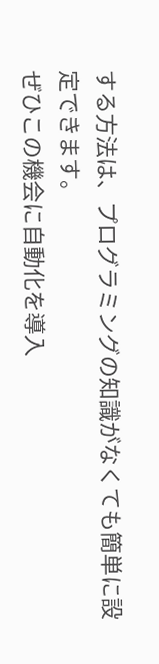する方法は、プログラミングの知識がなくても簡単に設定できます。
ぜひこの機会に自動化を導入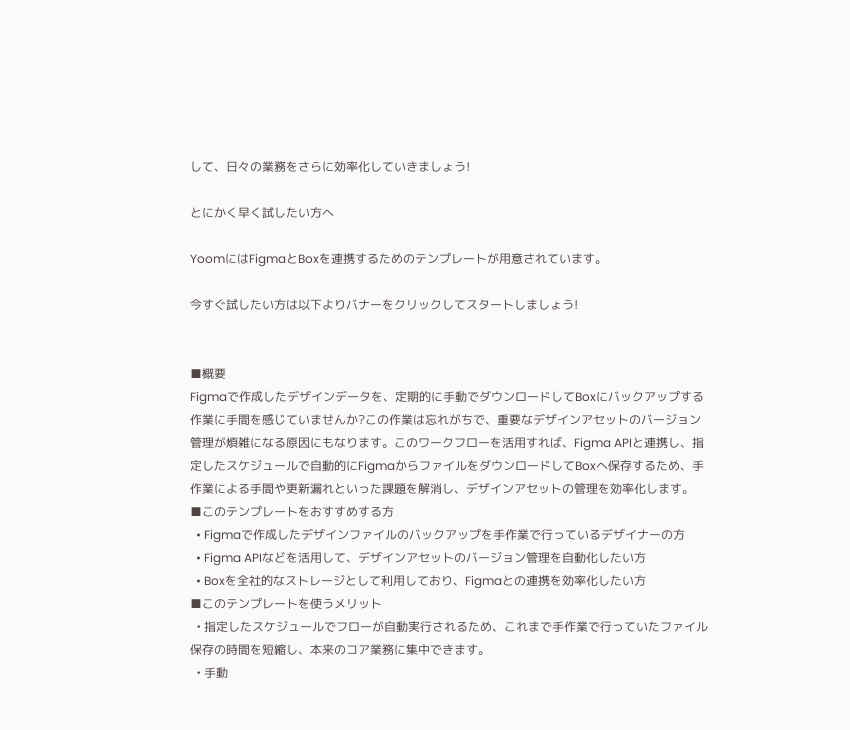して、日々の業務をさらに効率化していきましょう!

とにかく早く試したい方へ

YoomにはFigmaとBoxを連携するためのテンプレートが用意されています。

今すぐ試したい方は以下よりバナーをクリックしてスタートしましょう!


■概要
Figmaで作成したデザインデータを、定期的に手動でダウンロードしてBoxにバックアップする作業に手間を感じていませんか?この作業は忘れがちで、重要なデザインアセットのバージョン管理が煩雑になる原因にもなります。このワークフローを活用すれば、Figma APIと連携し、指定したスケジュールで自動的にFigmaからファイルをダウンロードしてBoxへ保存するため、手作業による手間や更新漏れといった課題を解消し、デザインアセットの管理を効率化します。
■このテンプレートをおすすめする方
  • Figmaで作成したデザインファイルのバックアップを手作業で行っているデザイナーの方
  • Figma APIなどを活用して、デザインアセットのバージョン管理を自動化したい方
  • Boxを全社的なストレージとして利用しており、Figmaとの連携を効率化したい方
■このテンプレートを使うメリット
  • 指定したスケジュールでフローが自動実行されるため、これまで手作業で行っていたファイル保存の時間を短縮し、本来のコア業務に集中できます。
  • 手動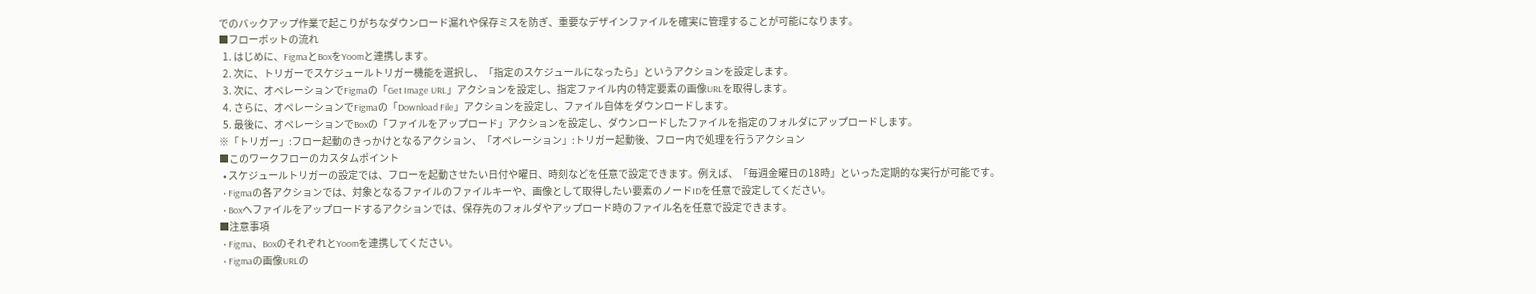でのバックアップ作業で起こりがちなダウンロード漏れや保存ミスを防ぎ、重要なデザインファイルを確実に管理することが可能になります。
■フローボットの流れ
  1. はじめに、FigmaとBoxをYoomと連携します。
  2. 次に、トリガーでスケジュールトリガー機能を選択し、「指定のスケジュールになったら」というアクションを設定します。
  3. 次に、オペレーションでFigmaの「Get Image URL」アクションを設定し、指定ファイル内の特定要素の画像URLを取得します。
  4. さらに、オペレーションでFigmaの「Download File」アクションを設定し、ファイル自体をダウンロードします。
  5. 最後に、オペレーションでBoxの「ファイルをアップロード」アクションを設定し、ダウンロードしたファイルを指定のフォルダにアップロードします。
※「トリガー」:フロー起動のきっかけとなるアクション、「オペレーション」:トリガー起動後、フロー内で処理を行うアクション
■このワークフローのカスタムポイント
  • スケジュールトリガーの設定では、フローを起動させたい日付や曜日、時刻などを任意で設定できます。例えば、「毎週金曜日の18時」といった定期的な実行が可能です。
  • Figmaの各アクションでは、対象となるファイルのファイルキーや、画像として取得したい要素のノードIDを任意で設定してください。
  • Boxへファイルをアップロードするアクションでは、保存先のフォルダやアップロード時のファイル名を任意で設定できます。
■注意事項
  • Figma、BoxのそれぞれとYoomを連携してください。
  • Figmaの画像URLの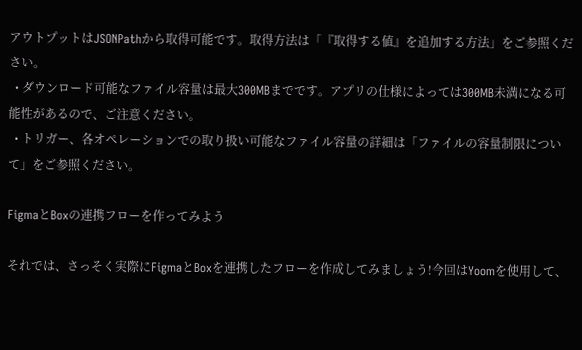アウトプットはJSONPathから取得可能です。取得方法は「『取得する値』を追加する方法」をご参照ください。
  • ダウンロード可能なファイル容量は最大300MBまでです。アプリの仕様によっては300MB未満になる可能性があるので、ご注意ください。
  • トリガー、各オペレーションでの取り扱い可能なファイル容量の詳細は「ファイルの容量制限について」をご参照ください。

FigmaとBoxの連携フローを作ってみよう

それでは、さっそく実際にFigmaとBoxを連携したフローを作成してみましょう!今回はYoomを使用して、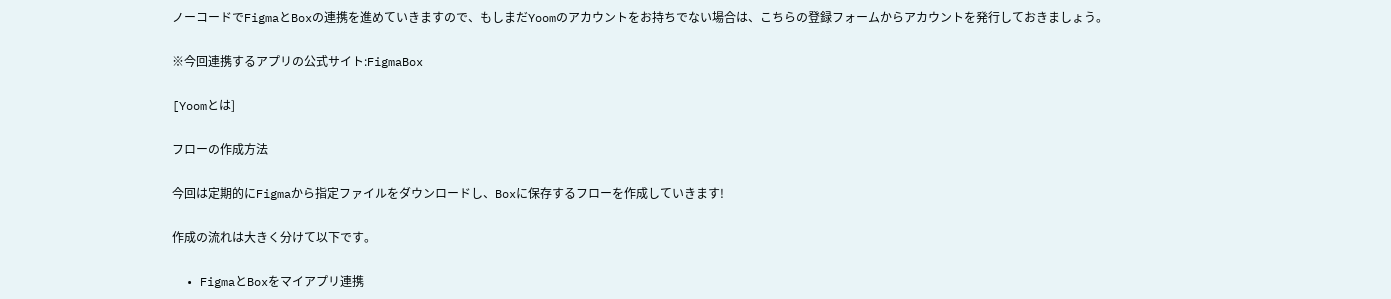ノーコードでFigmaとBoxの連携を進めていきますので、もしまだYoomのアカウントをお持ちでない場合は、こちらの登録フォームからアカウントを発行しておきましょう。

※今回連携するアプリの公式サイト:FigmaBox

[Yoomとは]

フローの作成方法

今回は定期的にFigmaから指定ファイルをダウンロードし、Boxに保存するフローを作成していきます!

作成の流れは大きく分けて以下です。

  • FigmaとBoxをマイアプリ連携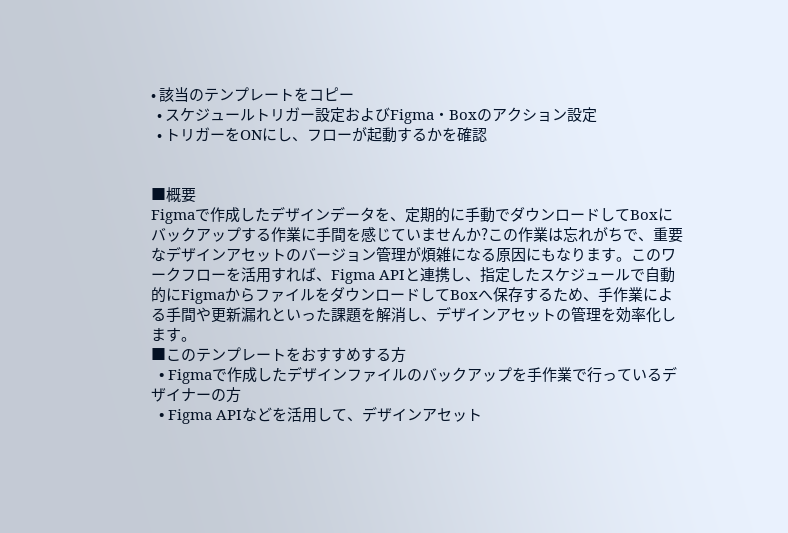• 該当のテンプレートをコピー
  • スケジュールトリガー設定およびFigma・Boxのアクション設定
  • トリガーをONにし、フローが起動するかを確認


■概要
Figmaで作成したデザインデータを、定期的に手動でダウンロードしてBoxにバックアップする作業に手間を感じていませんか?この作業は忘れがちで、重要なデザインアセットのバージョン管理が煩雑になる原因にもなります。このワークフローを活用すれば、Figma APIと連携し、指定したスケジュールで自動的にFigmaからファイルをダウンロードしてBoxへ保存するため、手作業による手間や更新漏れといった課題を解消し、デザインアセットの管理を効率化します。
■このテンプレートをおすすめする方
  • Figmaで作成したデザインファイルのバックアップを手作業で行っているデザイナーの方
  • Figma APIなどを活用して、デザインアセット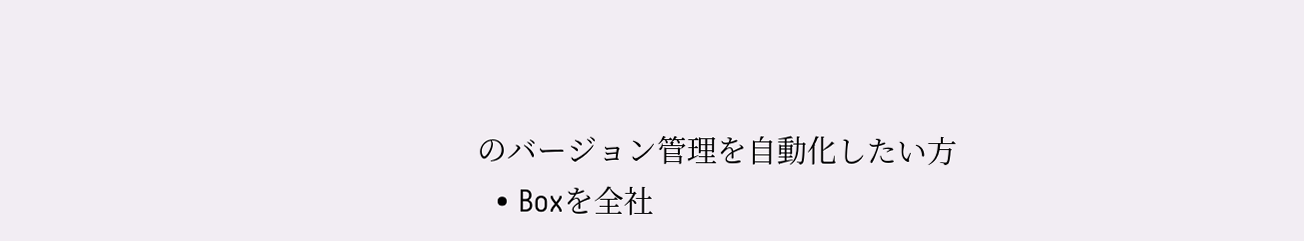のバージョン管理を自動化したい方
  • Boxを全社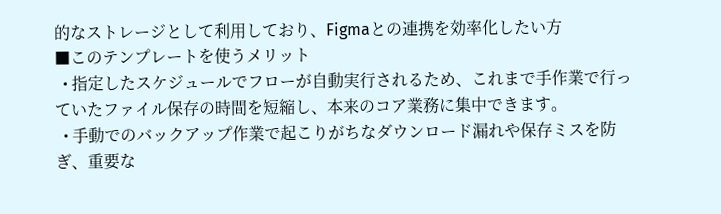的なストレージとして利用しており、Figmaとの連携を効率化したい方
■このテンプレートを使うメリット
  • 指定したスケジュールでフローが自動実行されるため、これまで手作業で行っていたファイル保存の時間を短縮し、本来のコア業務に集中できます。
  • 手動でのバックアップ作業で起こりがちなダウンロード漏れや保存ミスを防ぎ、重要な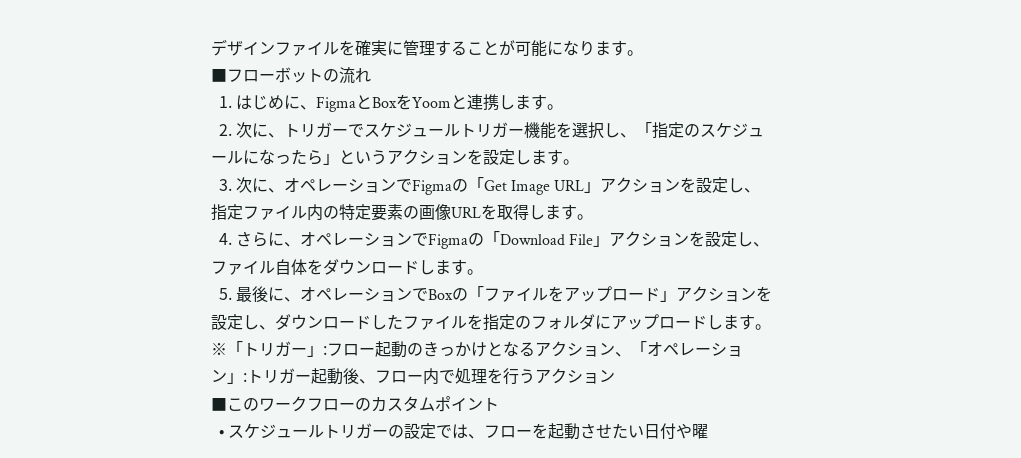デザインファイルを確実に管理することが可能になります。
■フローボットの流れ
  1. はじめに、FigmaとBoxをYoomと連携します。
  2. 次に、トリガーでスケジュールトリガー機能を選択し、「指定のスケジュールになったら」というアクションを設定します。
  3. 次に、オペレーションでFigmaの「Get Image URL」アクションを設定し、指定ファイル内の特定要素の画像URLを取得します。
  4. さらに、オペレーションでFigmaの「Download File」アクションを設定し、ファイル自体をダウンロードします。
  5. 最後に、オペレーションでBoxの「ファイルをアップロード」アクションを設定し、ダウンロードしたファイルを指定のフォルダにアップロードします。
※「トリガー」:フロー起動のきっかけとなるアクション、「オペレーション」:トリガー起動後、フロー内で処理を行うアクション
■このワークフローのカスタムポイント
  • スケジュールトリガーの設定では、フローを起動させたい日付や曜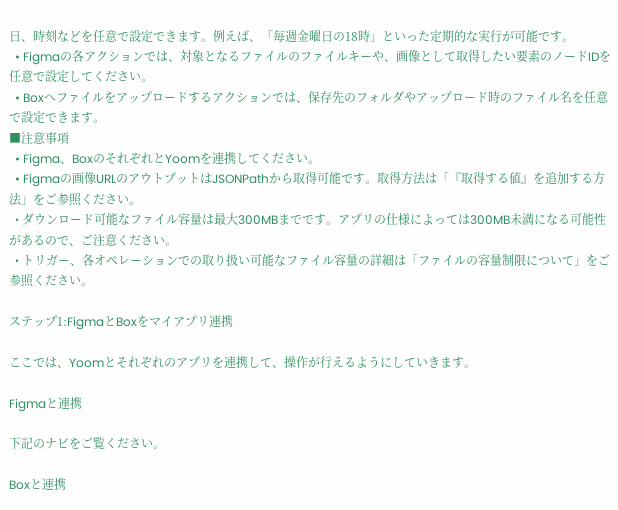日、時刻などを任意で設定できます。例えば、「毎週金曜日の18時」といった定期的な実行が可能です。
  • Figmaの各アクションでは、対象となるファイルのファイルキーや、画像として取得したい要素のノードIDを任意で設定してください。
  • Boxへファイルをアップロードするアクションでは、保存先のフォルダやアップロード時のファイル名を任意で設定できます。
■注意事項
  • Figma、BoxのそれぞれとYoomを連携してください。
  • Figmaの画像URLのアウトプットはJSONPathから取得可能です。取得方法は「『取得する値』を追加する方法」をご参照ください。
  • ダウンロード可能なファイル容量は最大300MBまでです。アプリの仕様によっては300MB未満になる可能性があるので、ご注意ください。
  • トリガー、各オペレーションでの取り扱い可能なファイル容量の詳細は「ファイルの容量制限について」をご参照ください。

ステップ1:FigmaとBoxをマイアプリ連携

ここでは、Yoomとそれぞれのアプリを連携して、操作が行えるようにしていきます。

Figmaと連携

下記のナビをご覧ください。

Boxと連携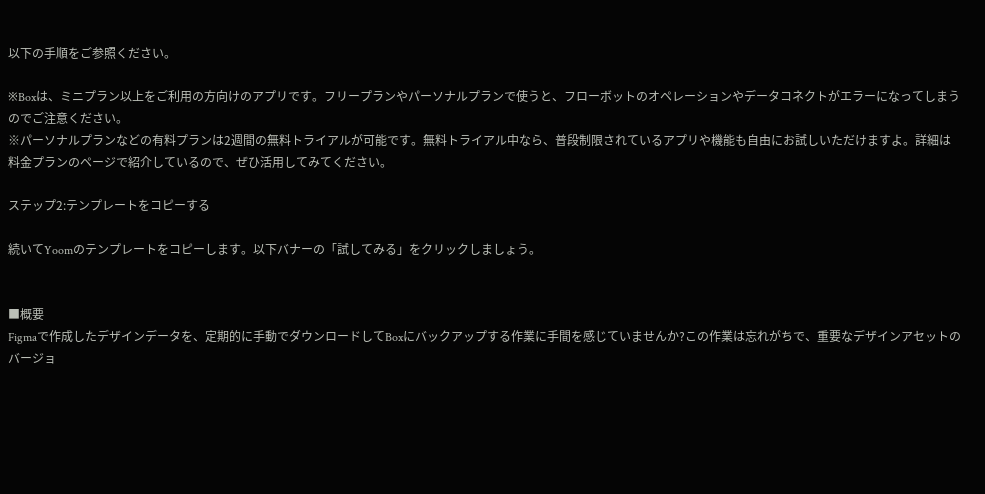以下の手順をご参照ください。

※Boxは、ミニプラン以上をご利用の方向けのアプリです。フリープランやパーソナルプランで使うと、フローボットのオペレーションやデータコネクトがエラーになってしまうのでご注意ください。
※パーソナルプランなどの有料プランは2週間の無料トライアルが可能です。無料トライアル中なら、普段制限されているアプリや機能も自由にお試しいただけますよ。詳細は
料金プランのページで紹介しているので、ぜひ活用してみてください。

ステップ2:テンプレートをコピーする

続いてYoomのテンプレートをコピーします。以下バナーの「試してみる」をクリックしましょう。


■概要
Figmaで作成したデザインデータを、定期的に手動でダウンロードしてBoxにバックアップする作業に手間を感じていませんか?この作業は忘れがちで、重要なデザインアセットのバージョ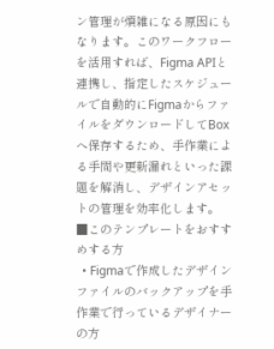ン管理が煩雑になる原因にもなります。このワークフローを活用すれば、Figma APIと連携し、指定したスケジュールで自動的にFigmaからファイルをダウンロードしてBoxへ保存するため、手作業による手間や更新漏れといった課題を解消し、デザインアセットの管理を効率化します。
■このテンプレートをおすすめする方
  • Figmaで作成したデザインファイルのバックアップを手作業で行っているデザイナーの方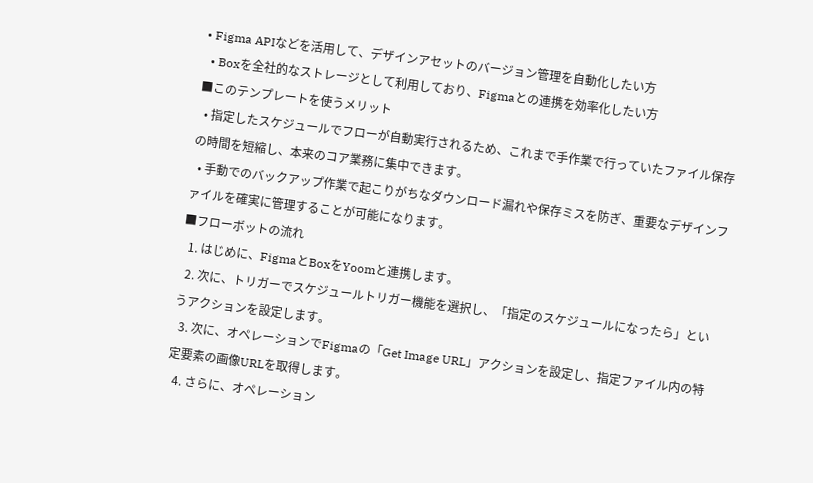• Figma APIなどを活用して、デザインアセットのバージョン管理を自動化したい方
  • Boxを全社的なストレージとして利用しており、Figmaとの連携を効率化したい方
■このテンプレートを使うメリット
  • 指定したスケジュールでフローが自動実行されるため、これまで手作業で行っていたファイル保存の時間を短縮し、本来のコア業務に集中できます。
  • 手動でのバックアップ作業で起こりがちなダウンロード漏れや保存ミスを防ぎ、重要なデザインファイルを確実に管理することが可能になります。
■フローボットの流れ
  1. はじめに、FigmaとBoxをYoomと連携します。
  2. 次に、トリガーでスケジュールトリガー機能を選択し、「指定のスケジュールになったら」というアクションを設定します。
  3. 次に、オペレーションでFigmaの「Get Image URL」アクションを設定し、指定ファイル内の特定要素の画像URLを取得します。
  4. さらに、オペレーション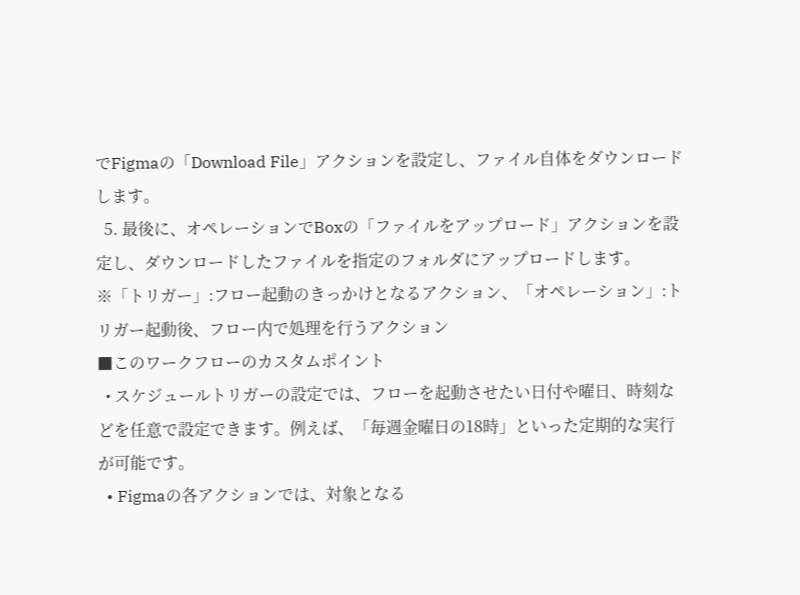でFigmaの「Download File」アクションを設定し、ファイル自体をダウンロードします。
  5. 最後に、オペレーションでBoxの「ファイルをアップロード」アクションを設定し、ダウンロードしたファイルを指定のフォルダにアップロードします。
※「トリガー」:フロー起動のきっかけとなるアクション、「オペレーション」:トリガー起動後、フロー内で処理を行うアクション
■このワークフローのカスタムポイント
  • スケジュールトリガーの設定では、フローを起動させたい日付や曜日、時刻などを任意で設定できます。例えば、「毎週金曜日の18時」といった定期的な実行が可能です。
  • Figmaの各アクションでは、対象となる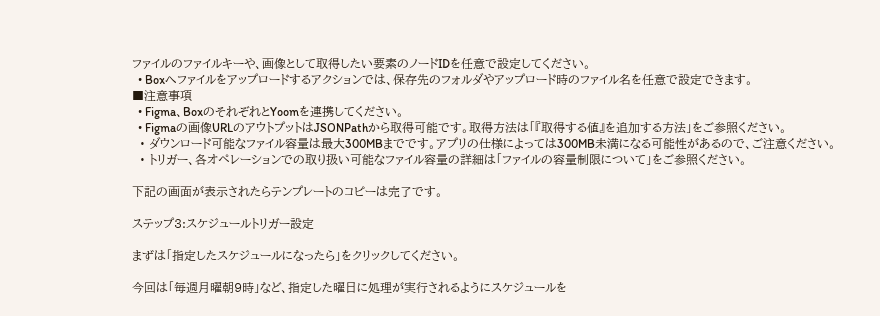ファイルのファイルキーや、画像として取得したい要素のノードIDを任意で設定してください。
  • Boxへファイルをアップロードするアクションでは、保存先のフォルダやアップロード時のファイル名を任意で設定できます。
■注意事項
  • Figma、BoxのそれぞれとYoomを連携してください。
  • Figmaの画像URLのアウトプットはJSONPathから取得可能です。取得方法は「『取得する値』を追加する方法」をご参照ください。
  • ダウンロード可能なファイル容量は最大300MBまでです。アプリの仕様によっては300MB未満になる可能性があるので、ご注意ください。
  • トリガー、各オペレーションでの取り扱い可能なファイル容量の詳細は「ファイルの容量制限について」をご参照ください。

下記の画面が表示されたらテンプレートのコピーは完了です。

ステップ3:スケジュールトリガー設定

まずは「指定したスケジュールになったら」をクリックしてください。

今回は「毎週月曜朝9時」など、指定した曜日に処理が実行されるようにスケジュールを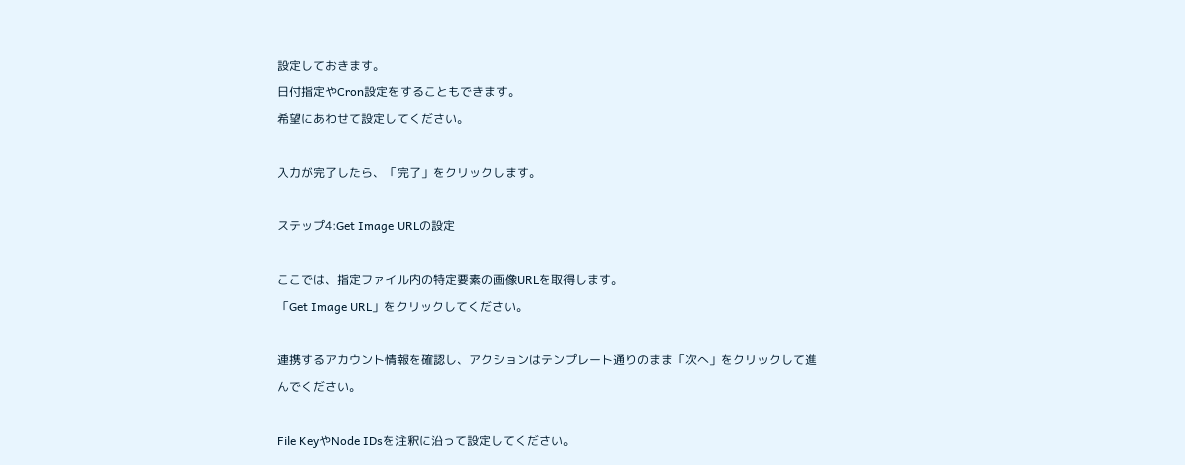設定しておきます。
日付指定やCron設定をすることもできます。
希望にあわせて設定してください。

入力が完了したら、「完了」をクリックします。

ステップ4:Get Image URLの設定

ここでは、指定ファイル内の特定要素の画像URLを取得します。
「Get Image URL」をクリックしてください。

連携するアカウント情報を確認し、アクションはテンプレート通りのまま「次へ」をクリックして進んでください。

File KeyやNode IDsを注釈に沿って設定してください。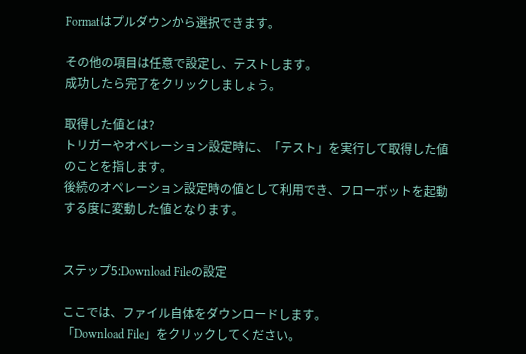Formatはプルダウンから選択できます。

その他の項目は任意で設定し、テストします。
成功したら完了をクリックしましょう。

取得した値とは?
トリガーやオペレーション設定時に、「テスト」を実行して取得した値のことを指します。
後続のオペレーション設定時の値として利用でき、フローボットを起動する度に変動した値となります。


ステップ5:Download Fileの設定

ここでは、ファイル自体をダウンロードします。
「Download File」をクリックしてください。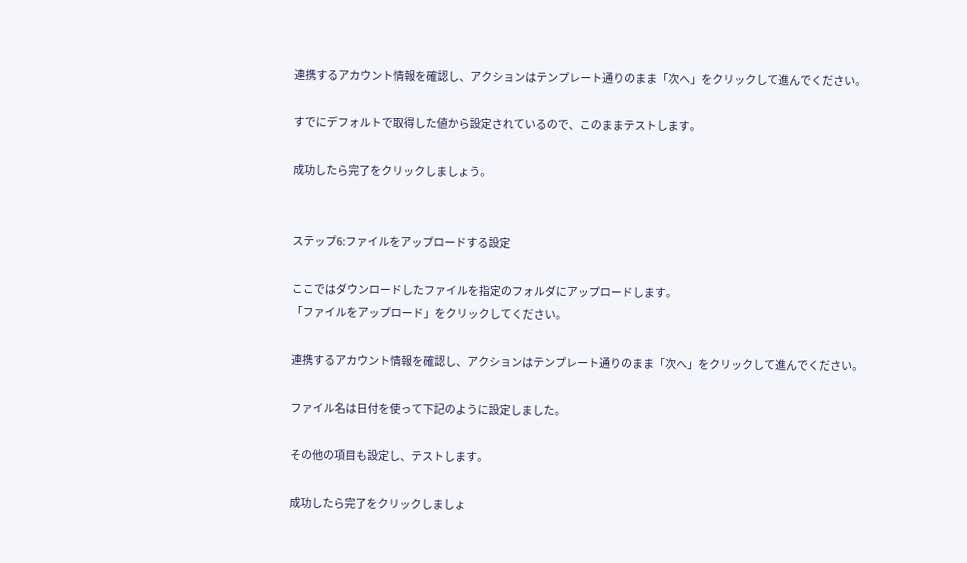連携するアカウント情報を確認し、アクションはテンプレート通りのまま「次へ」をクリックして進んでください。

すでにデフォルトで取得した値から設定されているので、このままテストします。

成功したら完了をクリックしましょう。


ステップ6:ファイルをアップロードする設定

ここではダウンロードしたファイルを指定のフォルダにアップロードします。
「ファイルをアップロード」をクリックしてください。

連携するアカウント情報を確認し、アクションはテンプレート通りのまま「次へ」をクリックして進んでください。

ファイル名は日付を使って下記のように設定しました。

その他の項目も設定し、テストします。

成功したら完了をクリックしましょ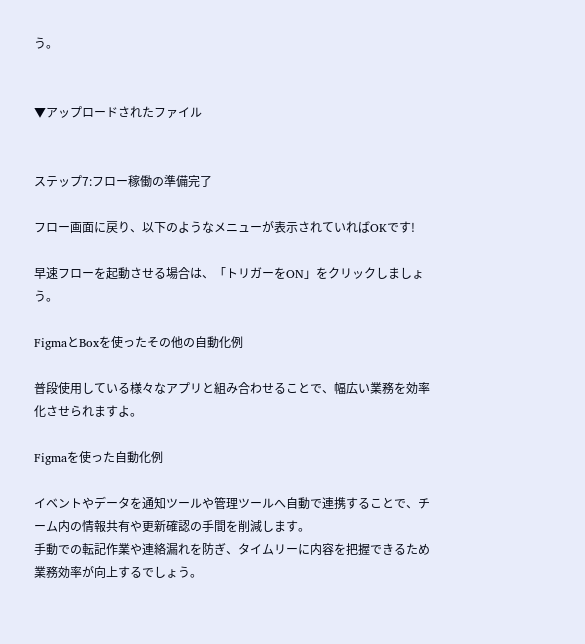う。


▼アップロードされたファイル


ステップ7:フロー稼働の準備完了

フロー画面に戻り、以下のようなメニューが表示されていればOKです!

早速フローを起動させる場合は、「トリガーをON」をクリックしましょう。

FigmaとBoxを使ったその他の自動化例

普段使用している様々なアプリと組み合わせることで、幅広い業務を効率化させられますよ。

Figmaを使った自動化例

イベントやデータを通知ツールや管理ツールへ自動で連携することで、チーム内の情報共有や更新確認の手間を削減します。
手動での転記作業や連絡漏れを防ぎ、タイムリーに内容を把握できるため業務効率が向上するでしょう。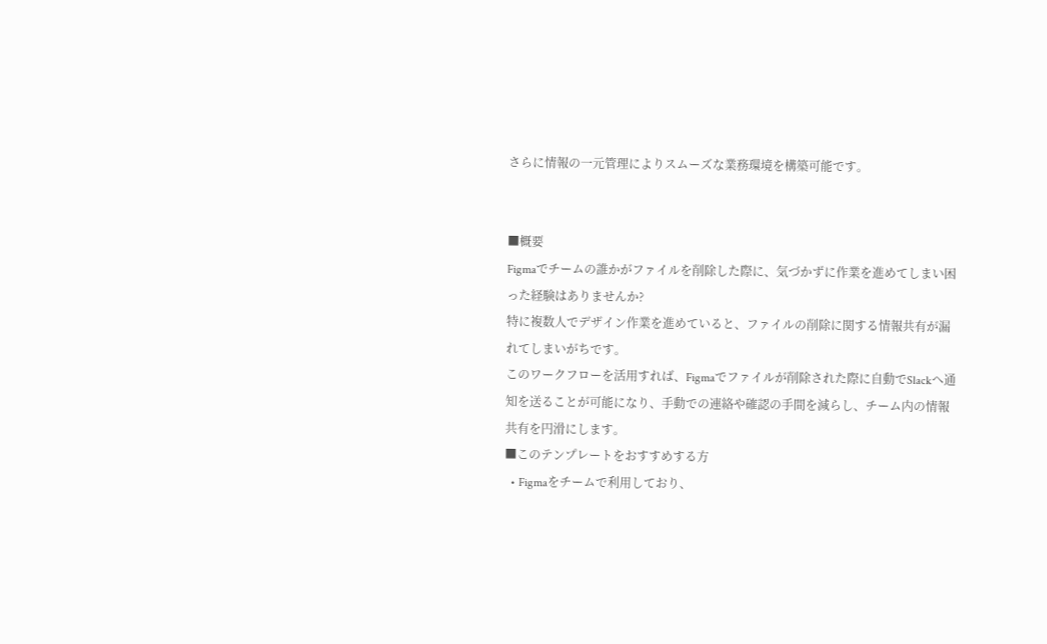さらに情報の一元管理によりスムーズな業務環境を構築可能です。


■概要
Figmaでチームの誰かがファイルを削除した際に、気づかずに作業を進めてしまい困った経験はありませんか?
特に複数人でデザイン作業を進めていると、ファイルの削除に関する情報共有が漏れてしまいがちです。
このワークフローを活用すれば、Figmaでファイルが削除された際に自動でSlackへ通知を送ることが可能になり、手動での連絡や確認の手間を減らし、チーム内の情報共有を円滑にします。
■このテンプレートをおすすめする方
  • Figmaをチームで利用しており、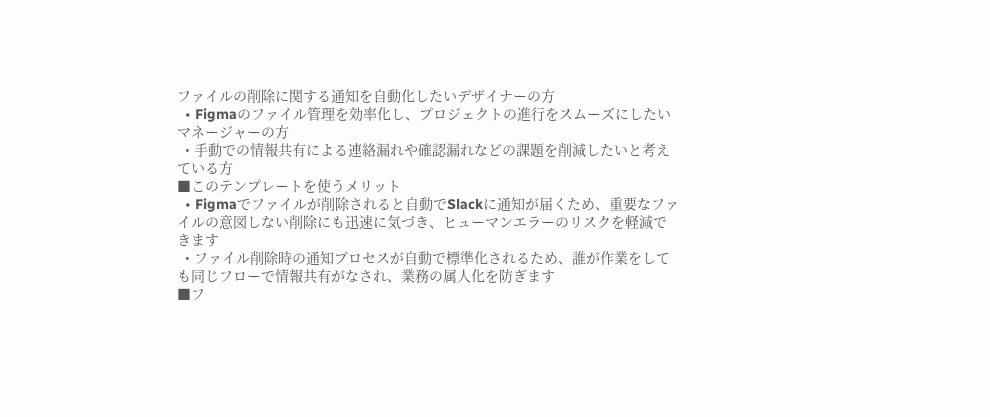ファイルの削除に関する通知を自動化したいデザイナーの方
  • Figmaのファイル管理を効率化し、プロジェクトの進行をスムーズにしたいマネージャーの方
  • 手動での情報共有による連絡漏れや確認漏れなどの課題を削減したいと考えている方
■このテンプレートを使うメリット
  • Figmaでファイルが削除されると自動でSlackに通知が届くため、重要なファイルの意図しない削除にも迅速に気づき、ヒューマンエラーのリスクを軽減できます
  • ファイル削除時の通知プロセスが自動で標準化されるため、誰が作業をしても同じフローで情報共有がなされ、業務の属人化を防ぎます
■フ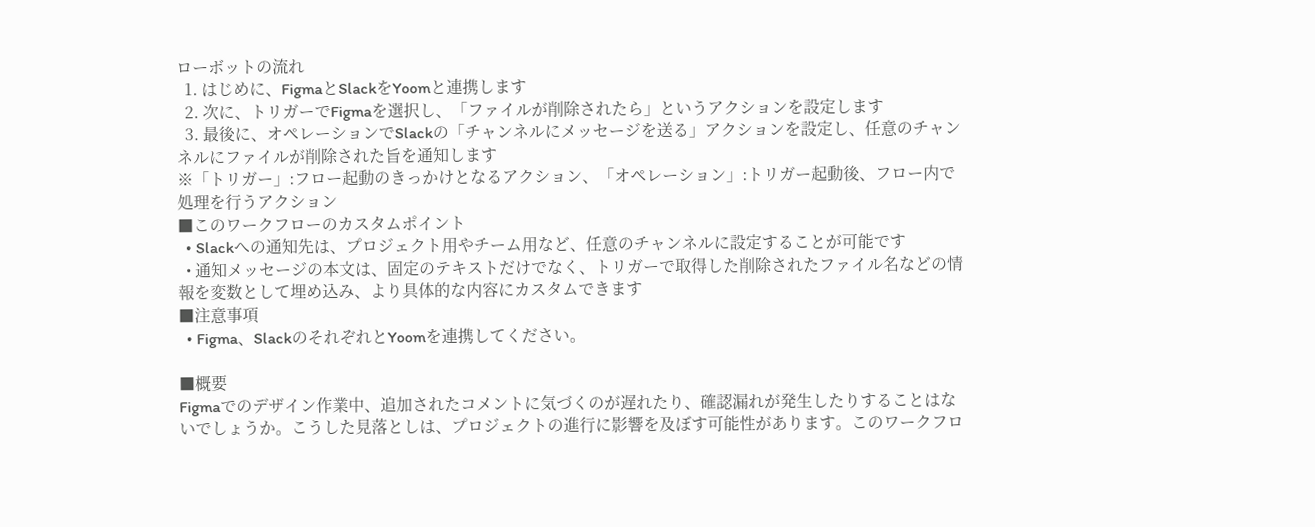ローボットの流れ
  1. はじめに、FigmaとSlackをYoomと連携します
  2. 次に、トリガーでFigmaを選択し、「ファイルが削除されたら」というアクションを設定します
  3. 最後に、オペレーションでSlackの「チャンネルにメッセージを送る」アクションを設定し、任意のチャンネルにファイルが削除された旨を通知します
※「トリガー」:フロー起動のきっかけとなるアクション、「オペレーション」:トリガー起動後、フロー内で処理を行うアクション
■このワークフローのカスタムポイント
  • Slackへの通知先は、プロジェクト用やチーム用など、任意のチャンネルに設定することが可能です
  • 通知メッセージの本文は、固定のテキストだけでなく、トリガーで取得した削除されたファイル名などの情報を変数として埋め込み、より具体的な内容にカスタムできます
■注意事項
  • Figma、SlackのそれぞれとYoomを連携してください。

■概要
Figmaでのデザイン作業中、追加されたコメントに気づくのが遅れたり、確認漏れが発生したりすることはないでしょうか。こうした見落としは、プロジェクトの進行に影響を及ぼす可能性があります。このワークフロ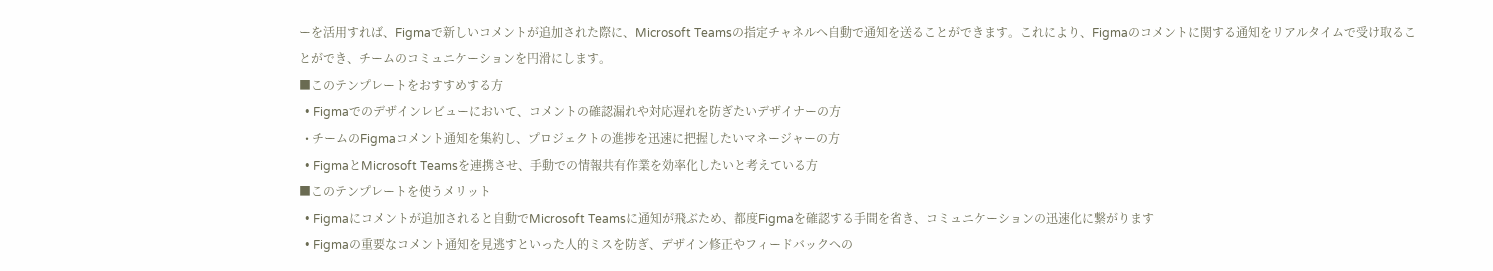ーを活用すれば、Figmaで新しいコメントが追加された際に、Microsoft Teamsの指定チャネルへ自動で通知を送ることができます。これにより、Figmaのコメントに関する通知をリアルタイムで受け取ることができ、チームのコミュニケーションを円滑にします。
■このテンプレートをおすすめする方
  • Figmaでのデザインレビューにおいて、コメントの確認漏れや対応遅れを防ぎたいデザイナーの方
  • チームのFigmaコメント通知を集約し、プロジェクトの進捗を迅速に把握したいマネージャーの方
  • FigmaとMicrosoft Teamsを連携させ、手動での情報共有作業を効率化したいと考えている方
■このテンプレートを使うメリット
  • Figmaにコメントが追加されると自動でMicrosoft Teamsに通知が飛ぶため、都度Figmaを確認する手間を省き、コミュニケーションの迅速化に繋がります
  • Figmaの重要なコメント通知を見逃すといった人的ミスを防ぎ、デザイン修正やフィードバックへの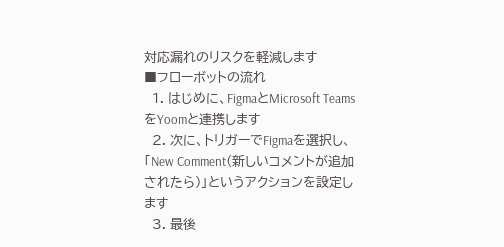対応漏れのリスクを軽減します
■フローボットの流れ
  1. はじめに、FigmaとMicrosoft TeamsをYoomと連携します
  2. 次に、トリガーでFigmaを選択し、「New Comment(新しいコメントが追加されたら)」というアクションを設定します
  3. 最後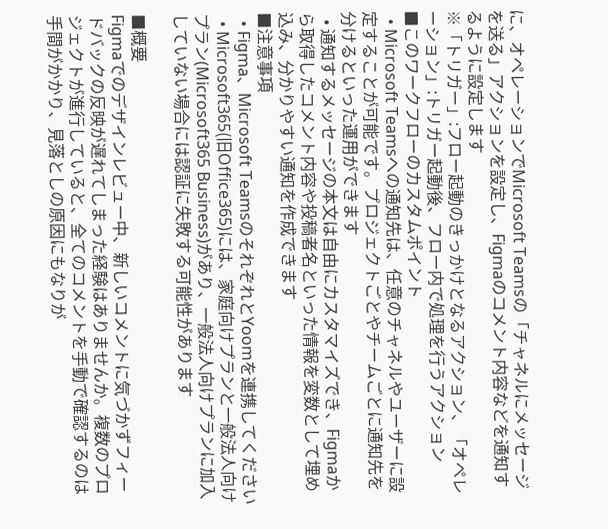に、オペレーションでMicrosoft Teamsの「チャネルにメッセージを送る」アクションを設定し、Figmaのコメント内容などを通知するように設定します
※「トリガー」:フロー起動のきっかけとなるアクション、「オペレーション」:トリガー起動後、フロー内で処理を行うアクション
■このワークフローのカスタムポイント
  • Microsoft Teamsへの通知先は、任意のチャネルやユーザーに設定することが可能です。プロジェクトごとやチームごとに通知先を分けるといった運用ができます
  • 通知するメッセージの本文は自由にカスタマイズでき、Figmaから取得したコメント内容や投稿者名といった情報を変数として埋め込み、分かりやすい通知を作成できます
■注意事項
  • Figma、Microsoft TeamsのそれぞれとYoomを連携してください
  • Microsoft365(旧Office365)には、家庭向けプランと一般法人向けプラン(Microsoft365 Business)があり、一般法人向けプランに加入していない場合には認証に失敗する可能性があります

■概要
Figmaでのデザインレビュー中、新しいコメントに気づかずフィードバックの反映が遅れてしまった経験はありませんか。複数のプロジェクトが進行していると、全てのコメントを手動で確認するのは手間がかかり、見落としの原因にもなりが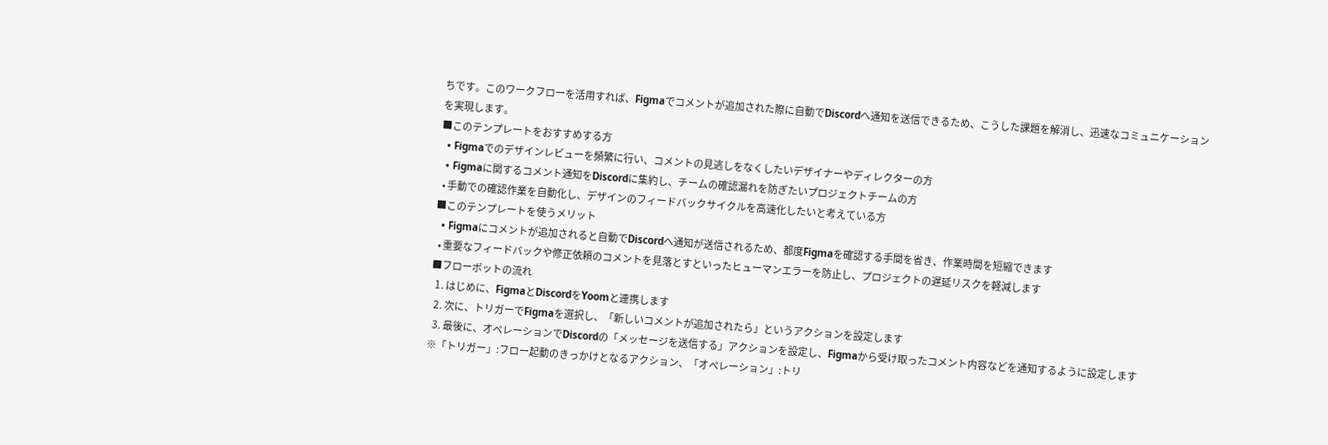ちです。このワークフローを活用すれば、Figmaでコメントが追加された際に自動でDiscordへ通知を送信できるため、こうした課題を解消し、迅速なコミュニケーションを実現します。
■このテンプレートをおすすめする方
  • Figmaでのデザインレビューを頻繁に行い、コメントの見逃しをなくしたいデザイナーやディレクターの方
  • Figmaに関するコメント通知をDiscordに集約し、チームの確認漏れを防ぎたいプロジェクトチームの方
  • 手動での確認作業を自動化し、デザインのフィードバックサイクルを高速化したいと考えている方
■このテンプレートを使うメリット
  • Figmaにコメントが追加されると自動でDiscordへ通知が送信されるため、都度Figmaを確認する手間を省き、作業時間を短縮できます
  • 重要なフィードバックや修正依頼のコメントを見落とすといったヒューマンエラーを防止し、プロジェクトの遅延リスクを軽減します
■フローボットの流れ
  1. はじめに、FigmaとDiscordをYoomと連携します
  2. 次に、トリガーでFigmaを選択し、「新しいコメントが追加されたら」というアクションを設定します
  3. 最後に、オペレーションでDiscordの「メッセージを送信する」アクションを設定し、Figmaから受け取ったコメント内容などを通知するように設定します
※「トリガー」:フロー起動のきっかけとなるアクション、「オペレーション」:トリ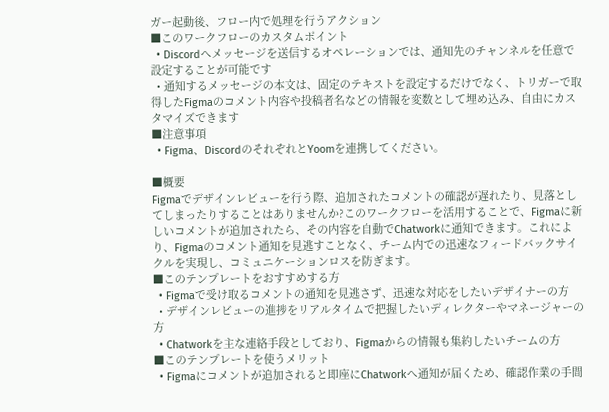ガー起動後、フロー内で処理を行うアクション
■このワークフローのカスタムポイント
  • Discordへメッセージを送信するオペレーションでは、通知先のチャンネルを任意で設定することが可能です
  • 通知するメッセージの本文は、固定のテキストを設定するだけでなく、トリガーで取得したFigmaのコメント内容や投稿者名などの情報を変数として埋め込み、自由にカスタマイズできます
■注意事項
  • Figma、DiscordのそれぞれとYoomを連携してください。

■概要
Figmaでデザインレビューを行う際、追加されたコメントの確認が遅れたり、見落としてしまったりすることはありませんか?このワークフローを活用することで、Figmaに新しいコメントが追加されたら、その内容を自動でChatworkに通知できます。これにより、Figmaのコメント通知を見逃すことなく、チーム内での迅速なフィードバックサイクルを実現し、コミュニケーションロスを防ぎます。
■このテンプレートをおすすめする方
  • Figmaで受け取るコメントの通知を見逃さず、迅速な対応をしたいデザイナーの方
  • デザインレビューの進捗をリアルタイムで把握したいディレクターやマネージャーの方
  • Chatworkを主な連絡手段としており、Figmaからの情報も集約したいチームの方
■このテンプレートを使うメリット
  • Figmaにコメントが追加されると即座にChatworkへ通知が届くため、確認作業の手間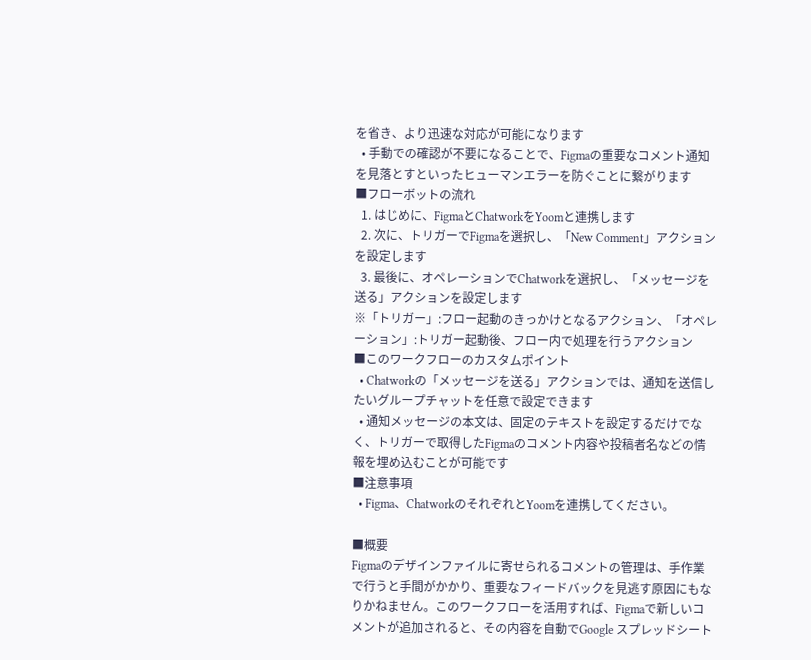を省き、より迅速な対応が可能になります
  • 手動での確認が不要になることで、Figmaの重要なコメント通知を見落とすといったヒューマンエラーを防ぐことに繋がります
■フローボットの流れ
  1. はじめに、FigmaとChatworkをYoomと連携します
  2. 次に、トリガーでFigmaを選択し、「New Comment」アクションを設定します
  3. 最後に、オペレーションでChatworkを選択し、「メッセージを送る」アクションを設定します
※「トリガー」:フロー起動のきっかけとなるアクション、「オペレーション」:トリガー起動後、フロー内で処理を行うアクション
■このワークフローのカスタムポイント
  • Chatworkの「メッセージを送る」アクションでは、通知を送信したいグループチャットを任意で設定できます
  • 通知メッセージの本文は、固定のテキストを設定するだけでなく、トリガーで取得したFigmaのコメント内容や投稿者名などの情報を埋め込むことが可能です
■注意事項
  • Figma、ChatworkのそれぞれとYoomを連携してください。

■概要
Figmaのデザインファイルに寄せられるコメントの管理は、手作業で行うと手間がかかり、重要なフィードバックを見逃す原因にもなりかねません。このワークフローを活用すれば、Figmaで新しいコメントが追加されると、その内容を自動でGoogle スプレッドシート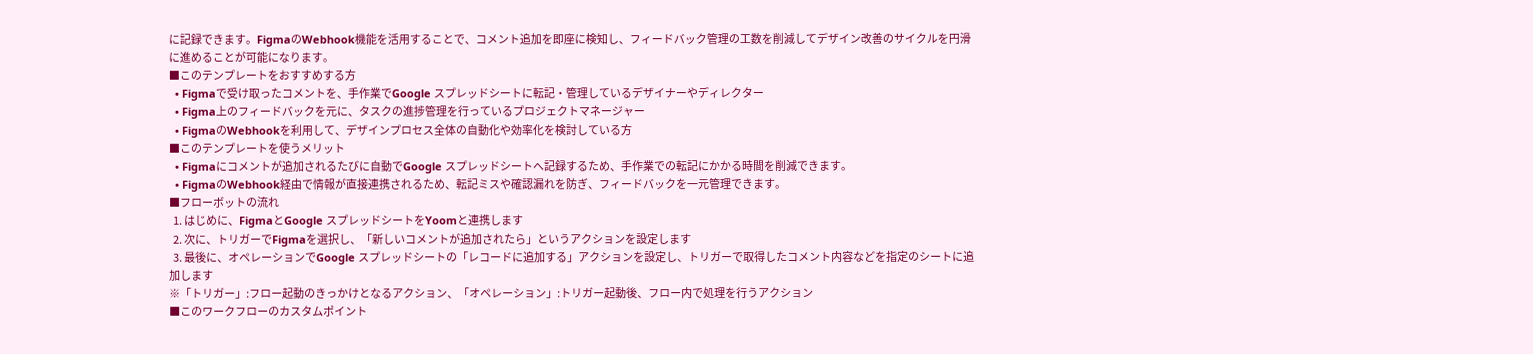に記録できます。FigmaのWebhook機能を活用することで、コメント追加を即座に検知し、フィードバック管理の工数を削減してデザイン改善のサイクルを円滑に進めることが可能になります。
■このテンプレートをおすすめする方
  • Figmaで受け取ったコメントを、手作業でGoogle スプレッドシートに転記・管理しているデザイナーやディレクター
  • Figma上のフィードバックを元に、タスクの進捗管理を行っているプロジェクトマネージャー
  • FigmaのWebhookを利用して、デザインプロセス全体の自動化や効率化を検討している方
■このテンプレートを使うメリット
  • Figmaにコメントが追加されるたびに自動でGoogle スプレッドシートへ記録するため、手作業での転記にかかる時間を削減できます。
  • FigmaのWebhook経由で情報が直接連携されるため、転記ミスや確認漏れを防ぎ、フィードバックを一元管理できます。
■フローボットの流れ
  1. はじめに、FigmaとGoogle スプレッドシートをYoomと連携します
  2. 次に、トリガーでFigmaを選択し、「新しいコメントが追加されたら」というアクションを設定します
  3. 最後に、オペレーションでGoogle スプレッドシートの「レコードに追加する」アクションを設定し、トリガーで取得したコメント内容などを指定のシートに追加します
※「トリガー」:フロー起動のきっかけとなるアクション、「オペレーション」:トリガー起動後、フロー内で処理を行うアクション
■このワークフローのカスタムポイント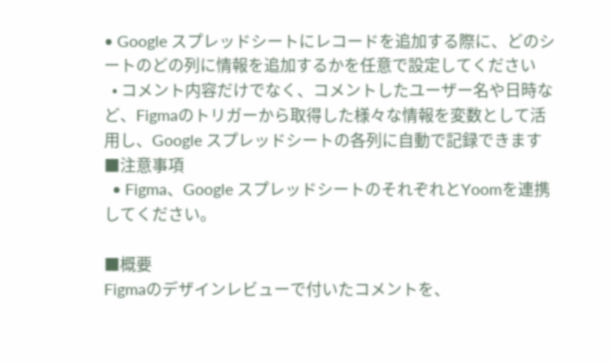• Google スプレッドシートにレコードを追加する際に、どのシートのどの列に情報を追加するかを任意で設定してください
  • コメント内容だけでなく、コメントしたユーザー名や日時など、Figmaのトリガーから取得した様々な情報を変数として活用し、Google スプレッドシートの各列に自動で記録できます
■注意事項
  • Figma、Google スプレッドシートのそれぞれとYoomを連携してください。

■概要
Figmaのデザインレビューで付いたコメントを、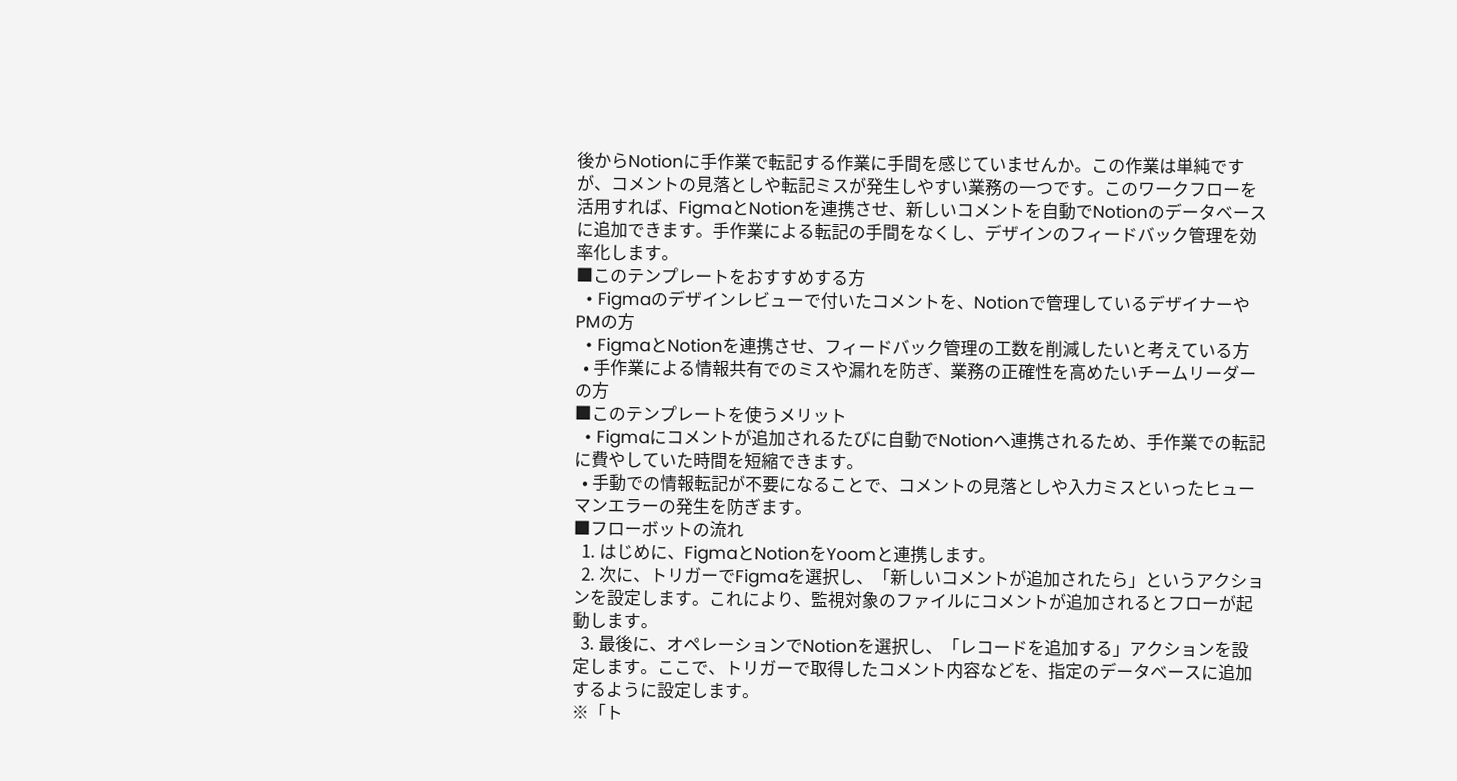後からNotionに手作業で転記する作業に手間を感じていませんか。この作業は単純ですが、コメントの見落としや転記ミスが発生しやすい業務の一つです。このワークフローを活用すれば、FigmaとNotionを連携させ、新しいコメントを自動でNotionのデータベースに追加できます。手作業による転記の手間をなくし、デザインのフィードバック管理を効率化します。
■このテンプレートをおすすめする方
  • Figmaのデザインレビューで付いたコメントを、Notionで管理しているデザイナーやPMの方
  • FigmaとNotionを連携させ、フィードバック管理の工数を削減したいと考えている方
  • 手作業による情報共有でのミスや漏れを防ぎ、業務の正確性を高めたいチームリーダーの方
■このテンプレートを使うメリット
  • Figmaにコメントが追加されるたびに自動でNotionへ連携されるため、手作業での転記に費やしていた時間を短縮できます。
  • 手動での情報転記が不要になることで、コメントの見落としや入力ミスといったヒューマンエラーの発生を防ぎます。
■フローボットの流れ
  1. はじめに、FigmaとNotionをYoomと連携します。
  2. 次に、トリガーでFigmaを選択し、「新しいコメントが追加されたら」というアクションを設定します。これにより、監視対象のファイルにコメントが追加されるとフローが起動します。
  3. 最後に、オペレーションでNotionを選択し、「レコードを追加する」アクションを設定します。ここで、トリガーで取得したコメント内容などを、指定のデータベースに追加するように設定します。
※「ト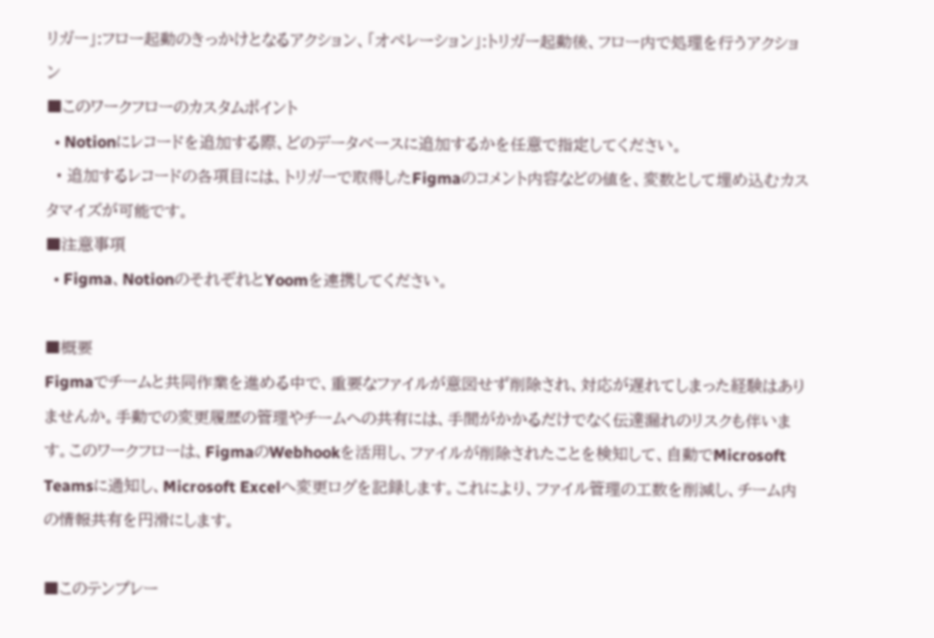リガー」:フロー起動のきっかけとなるアクション、「オペレーション」:トリガー起動後、フロー内で処理を行うアクション
■このワークフローのカスタムポイント
  • Notionにレコードを追加する際、どのデータベースに追加するかを任意で指定してください。
  • 追加するレコードの各項目には、トリガーで取得したFigmaのコメント内容などの値を、変数として埋め込むカスタマイズが可能です。
■注意事項
  • Figma、NotionのそれぞれとYoomを連携してください。

■概要
Figmaでチームと共同作業を進める中で、重要なファイルが意図せず削除され、対応が遅れてしまった経験はありませんか。手動での変更履歴の管理やチームへの共有には、手間がかかるだけでなく伝達漏れのリスクも伴います。このワークフローは、FigmaのWebhookを活用し、ファイルが削除されたことを検知して、自動でMicrosoft Teamsに通知し、Microsoft Excelへ変更ログを記録します。これにより、ファイル管理の工数を削減し、チーム内の情報共有を円滑にします。

■このテンプレー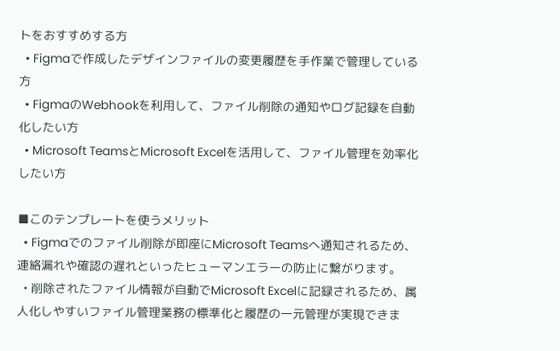トをおすすめする方
  • Figmaで作成したデザインファイルの変更履歴を手作業で管理している方
  • FigmaのWebhookを利用して、ファイル削除の通知やログ記録を自動化したい方
  • Microsoft TeamsとMicrosoft Excelを活用して、ファイル管理を効率化したい方

■このテンプレートを使うメリット
  • Figmaでのファイル削除が即座にMicrosoft Teamsへ通知されるため、連絡漏れや確認の遅れといったヒューマンエラーの防止に繋がります。
  • 削除されたファイル情報が自動でMicrosoft Excelに記録されるため、属人化しやすいファイル管理業務の標準化と履歴の一元管理が実現できま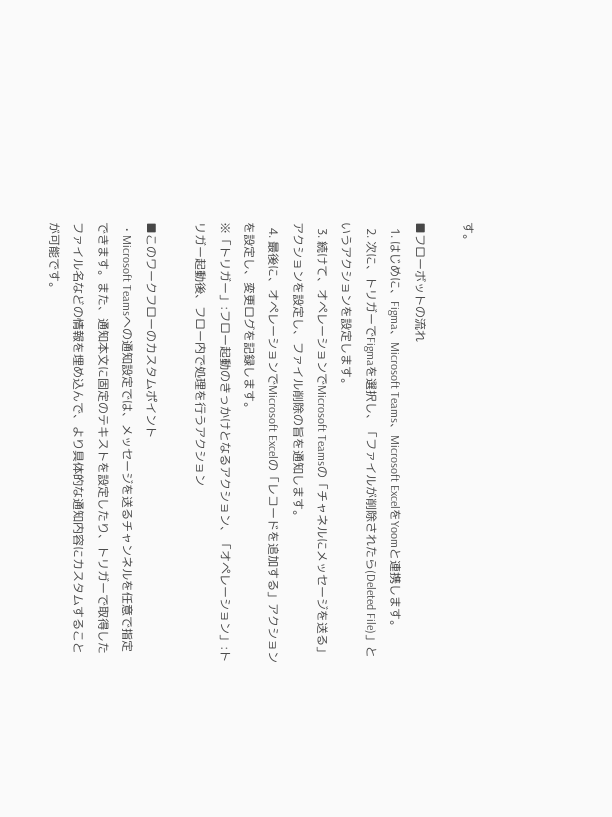す。

■フローボットの流れ
  1. はじめに、Figma、Microsoft Teams、Microsoft ExcelをYoomと連携します。
  2. 次に、トリガーでFigmaを選択し、「ファイルが削除されたら(Deleted File)」というアクションを設定します。
  3. 続けて、オペレーションでMicrosoft Teamsの「チャネルにメッセージを送る」アクションを設定し、ファイル削除の旨を通知します。
  4. 最後に、オペレーションでMicrosoft Excelの「レコードを追加する」アクションを設定し、変更ログを記録します。
※「トリガー」:フロー起動のきっかけとなるアクション、「オペレーション」:トリガー起動後、フロー内で処理を行うアクション

■このワークフローのカスタムポイント
  • Microsoft Teamsへの通知設定では、メッセージを送るチャンネルを任意で指定できます。また、通知本文に固定のテキストを設定したり、トリガーで取得したファイル名などの情報を埋め込んで、より具体的な通知内容にカスタムすることが可能です。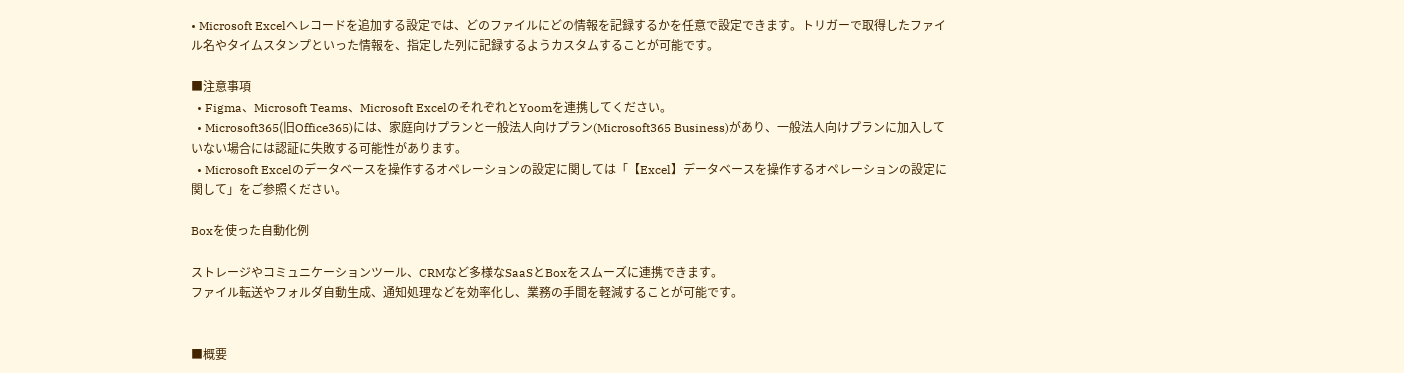• Microsoft Excelへレコードを追加する設定では、どのファイルにどの情報を記録するかを任意で設定できます。トリガーで取得したファイル名やタイムスタンプといった情報を、指定した列に記録するようカスタムすることが可能です。

■注意事項
  • Figma、Microsoft Teams、Microsoft ExcelのそれぞれとYoomを連携してください。
  • Microsoft365(旧Office365)には、家庭向けプランと一般法人向けプラン(Microsoft365 Business)があり、一般法人向けプランに加入していない場合には認証に失敗する可能性があります。
  • Microsoft Excelのデータベースを操作するオペレーションの設定に関しては「【Excel】データベースを操作するオペレーションの設定に関して」をご参照ください。

Boxを使った自動化例

ストレージやコミュニケーションツール、CRMなど多様なSaaSとBoxをスムーズに連携できます。
ファイル転送やフォルダ自動生成、通知処理などを効率化し、業務の手間を軽減することが可能です。


■概要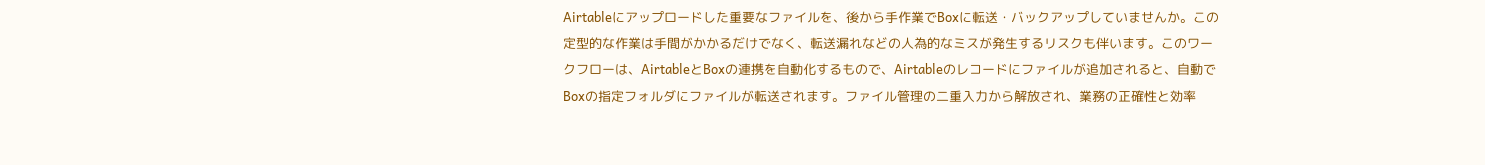Airtableにアップロードした重要なファイルを、後から手作業でBoxに転送・バックアップしていませんか。この定型的な作業は手間がかかるだけでなく、転送漏れなどの人為的なミスが発生するリスクも伴います。このワークフローは、AirtableとBoxの連携を自動化するもので、Airtableのレコードにファイルが追加されると、自動でBoxの指定フォルダにファイルが転送されます。ファイル管理の二重入力から解放され、業務の正確性と効率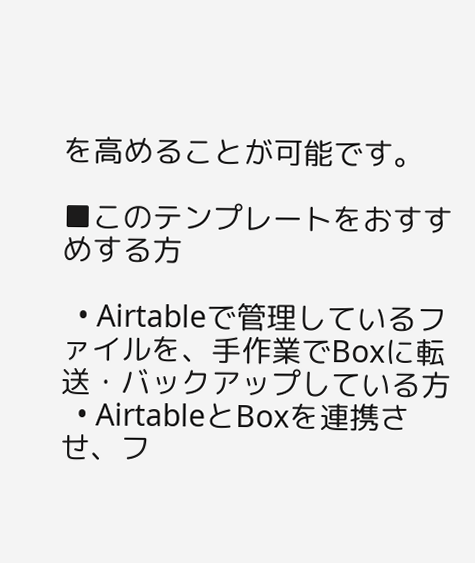を高めることが可能です。

■このテンプレートをおすすめする方

  • Airtableで管理しているファイルを、手作業でBoxに転送・バックアップしている方
  • AirtableとBoxを連携させ、フ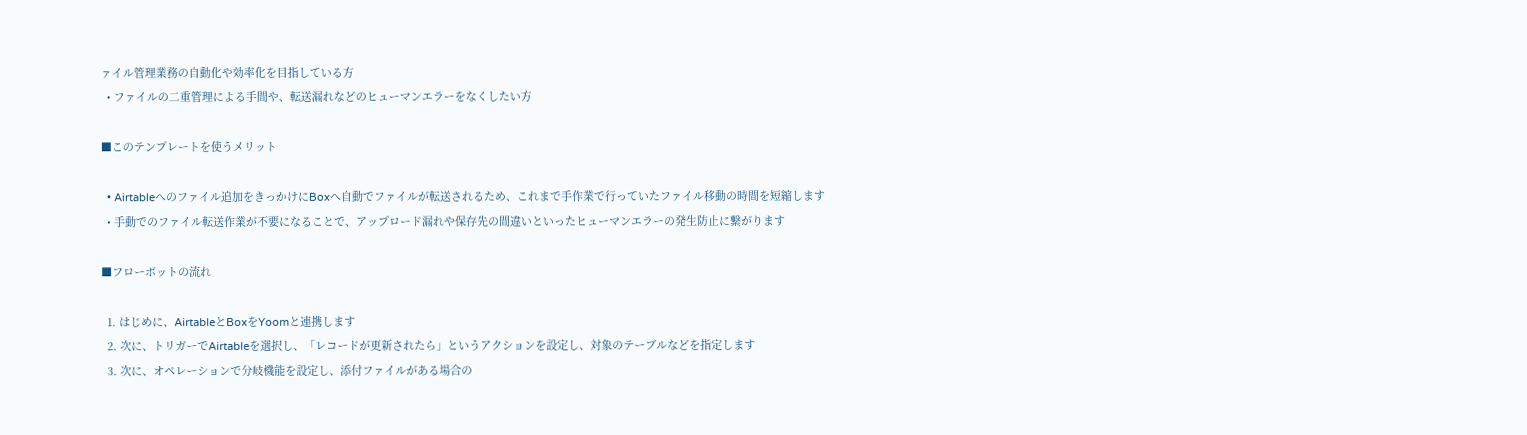ァイル管理業務の自動化や効率化を目指している方
  • ファイルの二重管理による手間や、転送漏れなどのヒューマンエラーをなくしたい方

■このテンプレートを使うメリット

  • Airtableへのファイル追加をきっかけにBoxへ自動でファイルが転送されるため、これまで手作業で行っていたファイル移動の時間を短縮します
  • 手動でのファイル転送作業が不要になることで、アップロード漏れや保存先の間違いといったヒューマンエラーの発生防止に繋がります

■フローボットの流れ

  1. はじめに、AirtableとBoxをYoomと連携します
  2. 次に、トリガーでAirtableを選択し、「レコードが更新されたら」というアクションを設定し、対象のテーブルなどを指定します
  3. 次に、オペレーションで分岐機能を設定し、添付ファイルがある場合の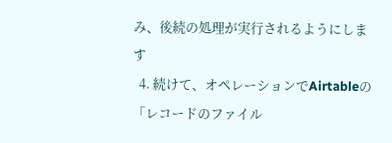み、後続の処理が実行されるようにします
  4. 続けて、オペレーションでAirtableの「レコードのファイル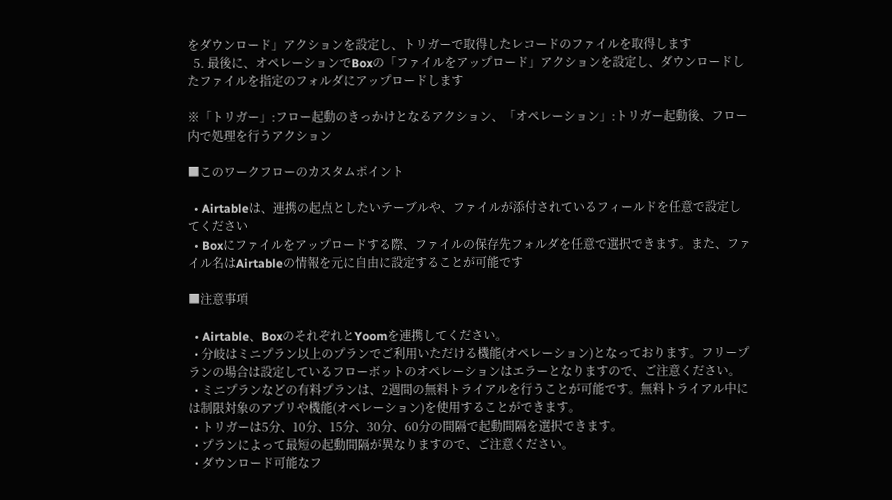をダウンロード」アクションを設定し、トリガーで取得したレコードのファイルを取得します
  5. 最後に、オペレーションでBoxの「ファイルをアップロード」アクションを設定し、ダウンロードしたファイルを指定のフォルダにアップロードします

※「トリガー」:フロー起動のきっかけとなるアクション、「オペレーション」:トリガー起動後、フロー内で処理を行うアクション

■このワークフローのカスタムポイント

  • Airtableは、連携の起点としたいテーブルや、ファイルが添付されているフィールドを任意で設定してください
  • Boxにファイルをアップロードする際、ファイルの保存先フォルダを任意で選択できます。また、ファイル名はAirtableの情報を元に自由に設定することが可能です

■注意事項

  • Airtable、BoxのそれぞれとYoomを連携してください。
  • 分岐はミニプラン以上のプランでご利用いただける機能(オペレーション)となっております。フリープランの場合は設定しているフローボットのオペレーションはエラーとなりますので、ご注意ください。
  • ミニプランなどの有料プランは、2週間の無料トライアルを行うことが可能です。無料トライアル中には制限対象のアプリや機能(オペレーション)を使用することができます。
  • トリガーは5分、10分、15分、30分、60分の間隔で起動間隔を選択できます。
  • プランによって最短の起動間隔が異なりますので、ご注意ください。
  • ダウンロード可能なフ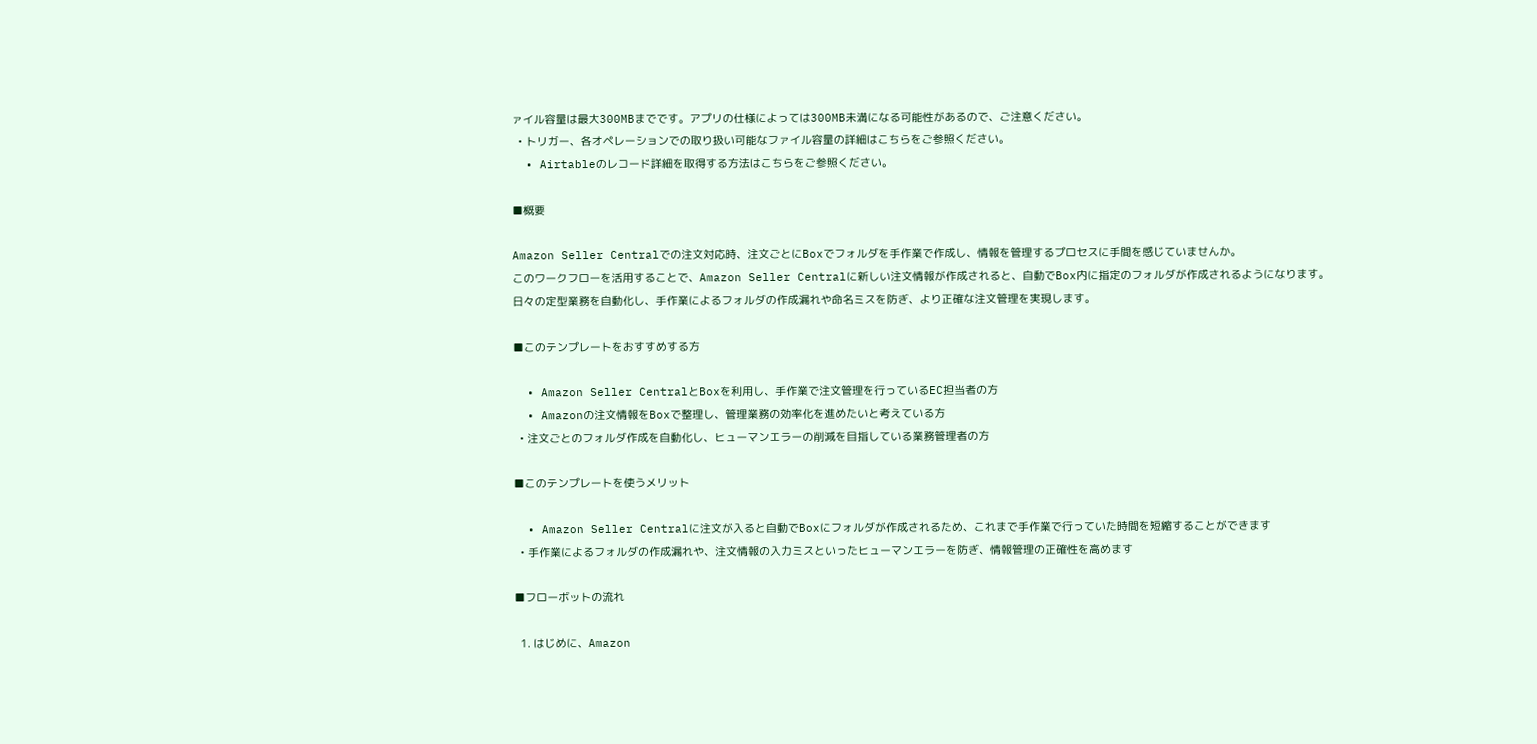ァイル容量は最大300MBまでです。アプリの仕様によっては300MB未満になる可能性があるので、ご注意ください。
  • トリガー、各オペレーションでの取り扱い可能なファイル容量の詳細はこちらをご参照ください。
  • Airtableのレコード詳細を取得する方法はこちらをご参照ください。

■概要

Amazon Seller Centralでの注文対応時、注文ごとにBoxでフォルダを手作業で作成し、情報を管理するプロセスに手間を感じていませんか。
このワークフローを活用することで、Amazon Seller Centralに新しい注文情報が作成されると、自動でBox内に指定のフォルダが作成されるようになります。
日々の定型業務を自動化し、手作業によるフォルダの作成漏れや命名ミスを防ぎ、より正確な注文管理を実現します。

■このテンプレートをおすすめする方

  • Amazon Seller CentralとBoxを利用し、手作業で注文管理を行っているEC担当者の方
  • Amazonの注文情報をBoxで整理し、管理業務の効率化を進めたいと考えている方
  • 注文ごとのフォルダ作成を自動化し、ヒューマンエラーの削減を目指している業務管理者の方

■このテンプレートを使うメリット

  • Amazon Seller Centralに注文が入ると自動でBoxにフォルダが作成されるため、これまで手作業で行っていた時間を短縮することができます
  • 手作業によるフォルダの作成漏れや、注文情報の入力ミスといったヒューマンエラーを防ぎ、情報管理の正確性を高めます

■フローボットの流れ

  1. はじめに、Amazon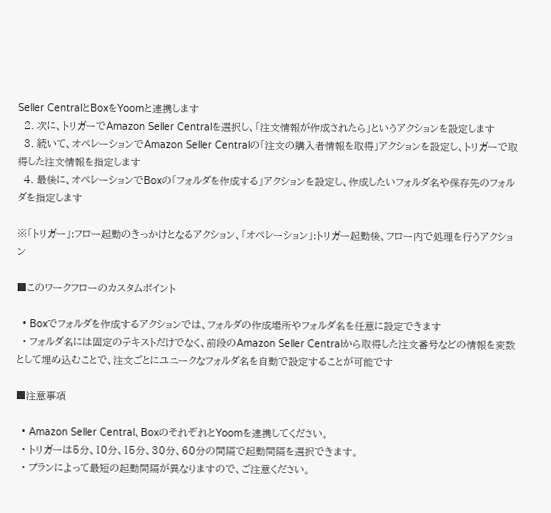Seller CentralとBoxをYoomと連携します
  2. 次に、トリガーでAmazon Seller Centralを選択し、「注文情報が作成されたら」というアクションを設定します
  3. 続いて、オペレーションでAmazon Seller Centralの「注文の購入者情報を取得」アクションを設定し、トリガーで取得した注文情報を指定します
  4. 最後に、オペレーションでBoxの「フォルダを作成する」アクションを設定し、作成したいフォルダ名や保存先のフォルダを指定します

※「トリガー」:フロー起動のきっかけとなるアクション、「オペレーション」:トリガー起動後、フロー内で処理を行うアクション

■このワークフローのカスタムポイント

  • Boxでフォルダを作成するアクションでは、フォルダの作成場所やフォルダ名を任意に設定できます
  • フォルダ名には固定のテキストだけでなく、前段のAmazon Seller Centralから取得した注文番号などの情報を変数として埋め込むことで、注文ごとにユニークなフォルダ名を自動で設定することが可能です

■注意事項

  • Amazon Seller Central、BoxのそれぞれとYoomを連携してください。
  • トリガーは5分、10分、15分、30分、60分の間隔で起動間隔を選択できます。
  • プランによって最短の起動間隔が異なりますので、ご注意ください。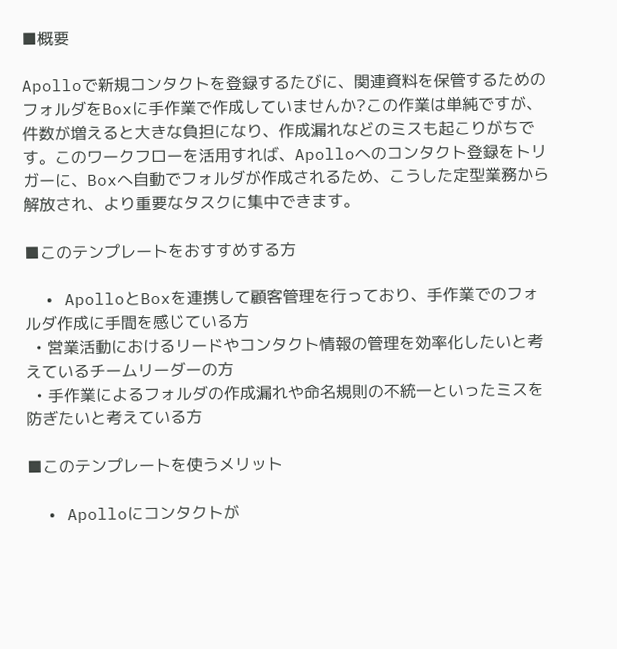■概要

Apolloで新規コンタクトを登録するたびに、関連資料を保管するためのフォルダをBoxに手作業で作成していませんか?この作業は単純ですが、件数が増えると大きな負担になり、作成漏れなどのミスも起こりがちです。このワークフローを活用すれば、Apolloへのコンタクト登録をトリガーに、Boxへ自動でフォルダが作成されるため、こうした定型業務から解放され、より重要なタスクに集中できます。

■このテンプレートをおすすめする方

  • ApolloとBoxを連携して顧客管理を行っており、手作業でのフォルダ作成に手間を感じている方
  • 営業活動におけるリードやコンタクト情報の管理を効率化したいと考えているチームリーダーの方
  • 手作業によるフォルダの作成漏れや命名規則の不統一といったミスを防ぎたいと考えている方

■このテンプレートを使うメリット

  • Apolloにコンタクトが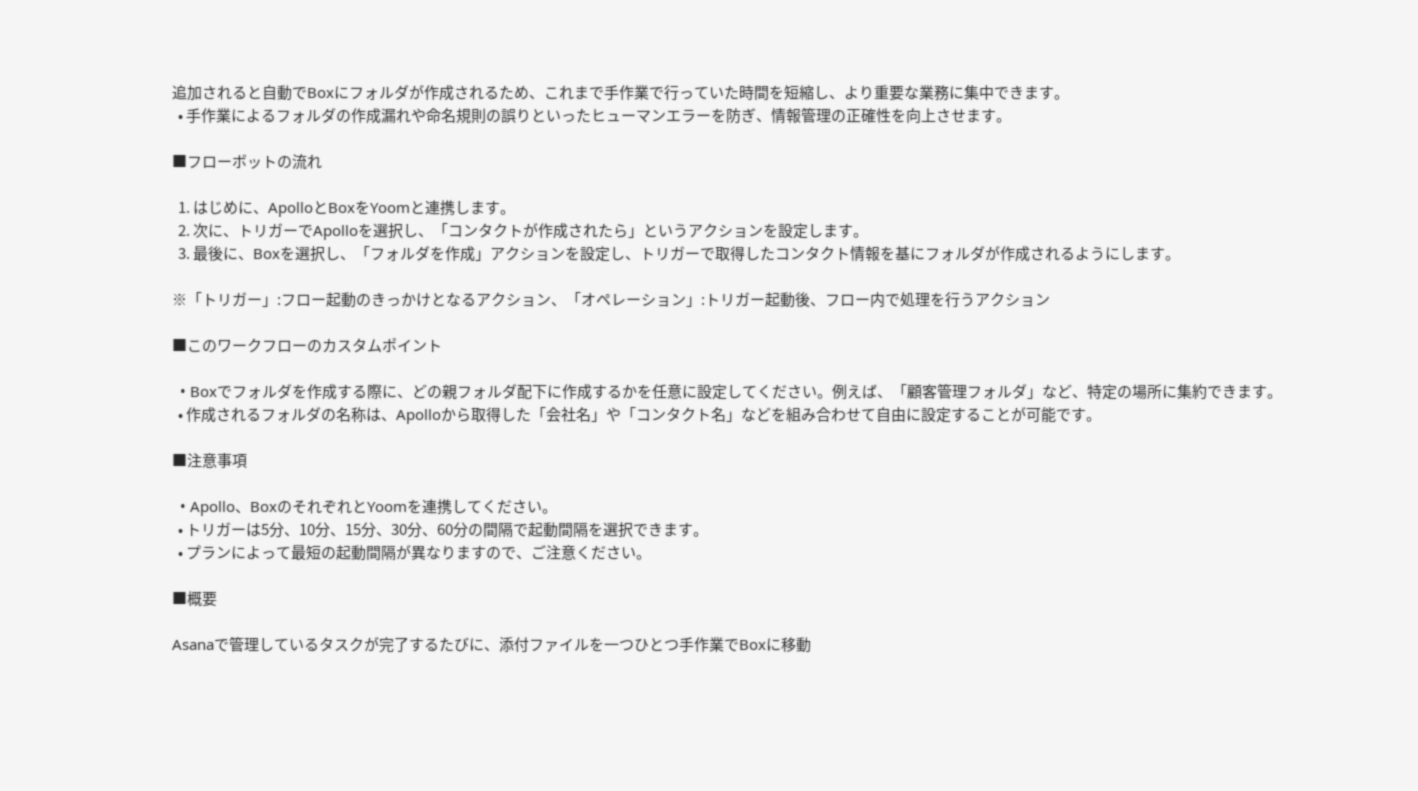追加されると自動でBoxにフォルダが作成されるため、これまで手作業で行っていた時間を短縮し、より重要な業務に集中できます。
  • 手作業によるフォルダの作成漏れや命名規則の誤りといったヒューマンエラーを防ぎ、情報管理の正確性を向上させます。

■フローボットの流れ

  1. はじめに、ApolloとBoxをYoomと連携します。
  2. 次に、トリガーでApolloを選択し、「コンタクトが作成されたら」というアクションを設定します。
  3. 最後に、Boxを選択し、「フォルダを作成」アクションを設定し、トリガーで取得したコンタクト情報を基にフォルダが作成されるようにします。

※「トリガー」:フロー起動のきっかけとなるアクション、「オペレーション」:トリガー起動後、フロー内で処理を行うアクション

■このワークフローのカスタムポイント

  • Boxでフォルダを作成する際に、どの親フォルダ配下に作成するかを任意に設定してください。例えば、「顧客管理フォルダ」など、特定の場所に集約できます。
  • 作成されるフォルダの名称は、Apolloから取得した「会社名」や「コンタクト名」などを組み合わせて自由に設定することが可能です。

■注意事項

  • Apollo、BoxのそれぞれとYoomを連携してください。
  • トリガーは5分、10分、15分、30分、60分の間隔で起動間隔を選択できます。
  • プランによって最短の起動間隔が異なりますので、ご注意ください。

■概要

Asanaで管理しているタスクが完了するたびに、添付ファイルを一つひとつ手作業でBoxに移動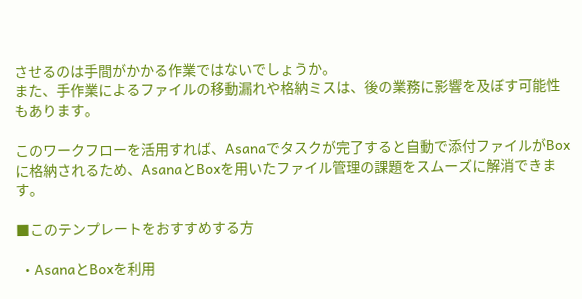させるのは手間がかかる作業ではないでしょうか。
また、手作業によるファイルの移動漏れや格納ミスは、後の業務に影響を及ぼす可能性もあります。

このワークフローを活用すれば、Asanaでタスクが完了すると自動で添付ファイルがBoxに格納されるため、AsanaとBoxを用いたファイル管理の課題をスムーズに解消できます。

■このテンプレートをおすすめする方

  • AsanaとBoxを利用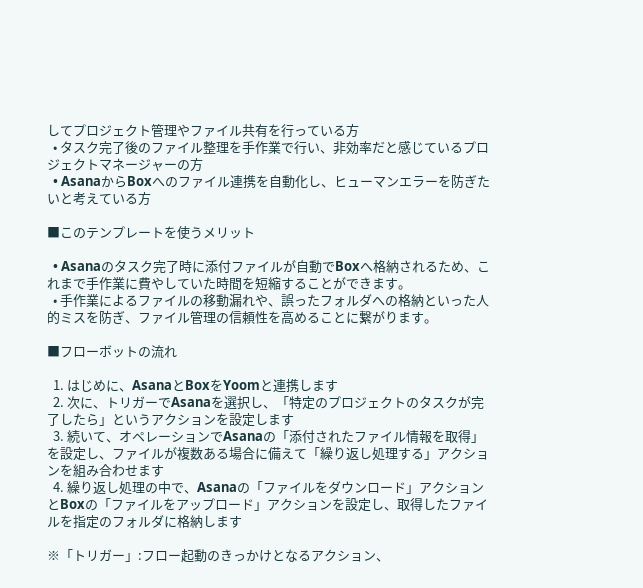してプロジェクト管理やファイル共有を行っている方
  • タスク完了後のファイル整理を手作業で行い、非効率だと感じているプロジェクトマネージャーの方
  • AsanaからBoxへのファイル連携を自動化し、ヒューマンエラーを防ぎたいと考えている方

■このテンプレートを使うメリット

  • Asanaのタスク完了時に添付ファイルが自動でBoxへ格納されるため、これまで手作業に費やしていた時間を短縮することができます。
  • 手作業によるファイルの移動漏れや、誤ったフォルダへの格納といった人的ミスを防ぎ、ファイル管理の信頼性を高めることに繋がります。

■フローボットの流れ

  1. はじめに、AsanaとBoxをYoomと連携します
  2. 次に、トリガーでAsanaを選択し、「特定のプロジェクトのタスクが完了したら」というアクションを設定します
  3. 続いて、オペレーションでAsanaの「添付されたファイル情報を取得」を設定し、ファイルが複数ある場合に備えて「繰り返し処理する」アクションを組み合わせます
  4. 繰り返し処理の中で、Asanaの「ファイルをダウンロード」アクションとBoxの「ファイルをアップロード」アクションを設定し、取得したファイルを指定のフォルダに格納します

※「トリガー」:フロー起動のきっかけとなるアクション、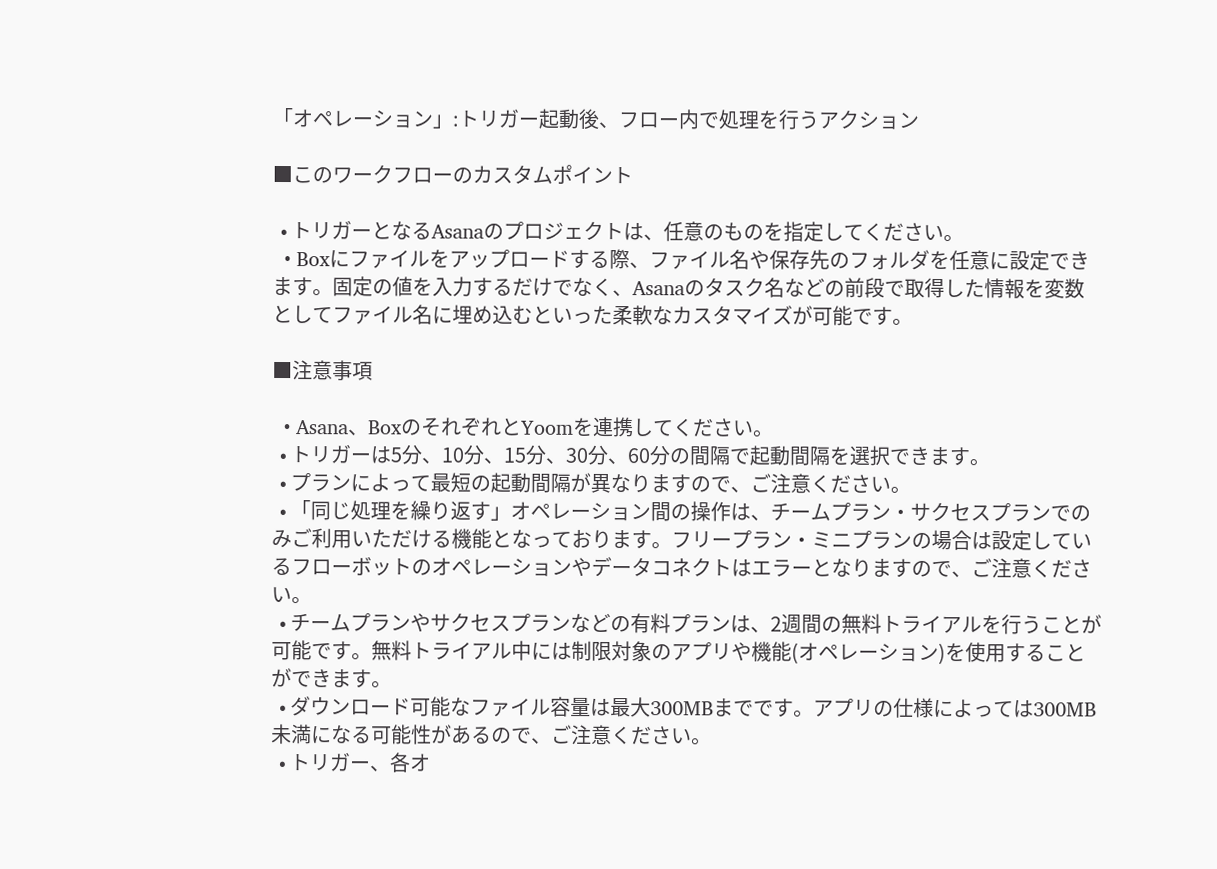「オペレーション」:トリガー起動後、フロー内で処理を行うアクション

■このワークフローのカスタムポイント

  • トリガーとなるAsanaのプロジェクトは、任意のものを指定してください。
  • Boxにファイルをアップロードする際、ファイル名や保存先のフォルダを任意に設定できます。固定の値を入力するだけでなく、Asanaのタスク名などの前段で取得した情報を変数としてファイル名に埋め込むといった柔軟なカスタマイズが可能です。

■注意事項

  • Asana、BoxのそれぞれとYoomを連携してください。
  • トリガーは5分、10分、15分、30分、60分の間隔で起動間隔を選択できます。
  • プランによって最短の起動間隔が異なりますので、ご注意ください。
  • 「同じ処理を繰り返す」オペレーション間の操作は、チームプラン・サクセスプランでのみご利用いただける機能となっております。フリープラン・ミニプランの場合は設定しているフローボットのオペレーションやデータコネクトはエラーとなりますので、ご注意ください。
  • チームプランやサクセスプランなどの有料プランは、2週間の無料トライアルを行うことが可能です。無料トライアル中には制限対象のアプリや機能(オペレーション)を使用することができます。
  • ダウンロード可能なファイル容量は最大300MBまでです。アプリの仕様によっては300MB未満になる可能性があるので、ご注意ください。
  • トリガー、各オ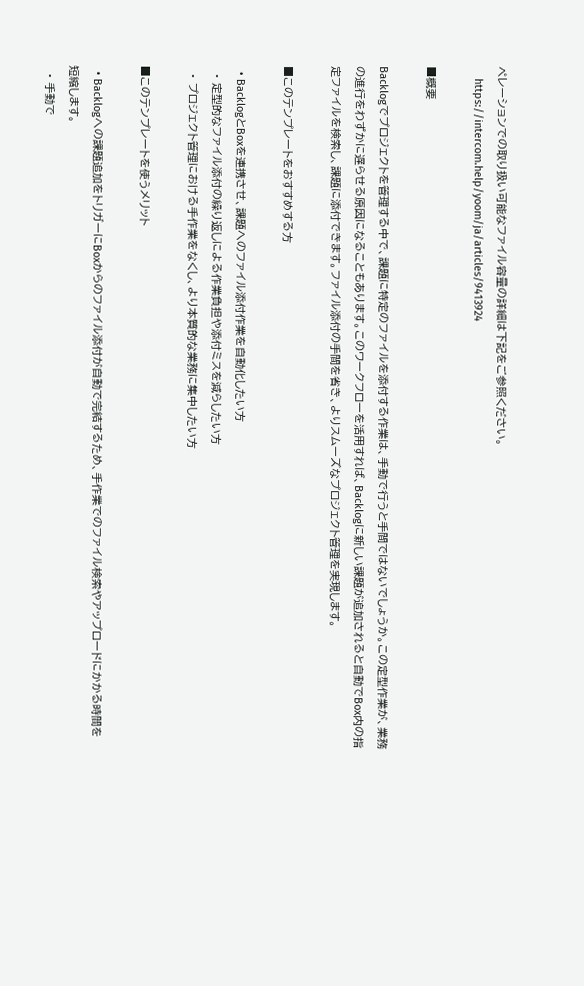ペレーションでの取り扱い可能なファイル容量の詳細は下記をご参照ください。
    https://intercom.help/yoom/ja/articles/9413924

■概要

Backlogでプロジェクトを管理する中で、課題に特定のファイルを添付する作業は、手動で行うと手間ではないでしょうか。この定型作業が、業務の進行をわずかに遅らせる原因になることもあります。このワークフローを活用すれば、Backlogに新しい課題が追加されると自動でBox内の指定ファイルを検索し、課題に添付できます。ファイル添付の手間を省き、よりスムーズなプロジェクト管理を実現します。

■このテンプレートをおすすめする方

  • BacklogとBoxを連携させ、課題へのファイル添付作業を自動化したい方
  • 定型的なファイル添付の繰り返しによる作業負担や添付ミスを減らしたい方
  • プロジェクト管理における手作業をなくし、より本質的な業務に集中したい方

■このテンプレートを使うメリット

  • Backlogへの課題追加をトリガーにBoxからのファイル添付が自動で完結するため、手作業でのファイル検索やアップロードにかかる時間を短縮します。
  • 手動で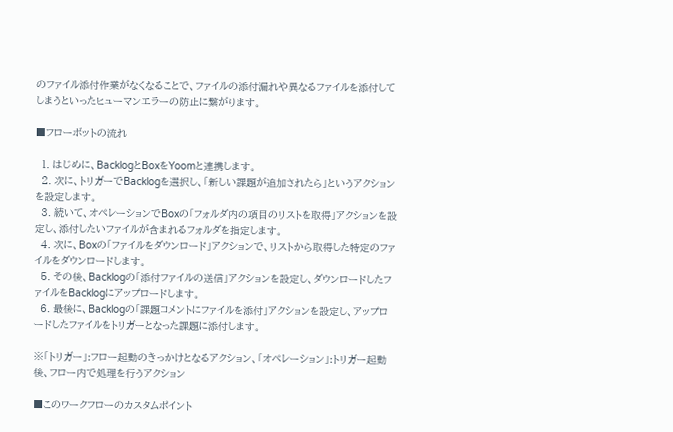のファイル添付作業がなくなることで、ファイルの添付漏れや異なるファイルを添付してしまうといったヒューマンエラーの防止に繋がります。

■フローボットの流れ

  1. はじめに、BacklogとBoxをYoomと連携します。
  2. 次に、トリガーでBacklogを選択し、「新しい課題が追加されたら」というアクションを設定します。
  3. 続いて、オペレーションでBoxの「フォルダ内の項目のリストを取得」アクションを設定し、添付したいファイルが含まれるフォルダを指定します。
  4. 次に、Boxの「ファイルをダウンロード」アクションで、リストから取得した特定のファイルをダウンロードします。
  5. その後、Backlogの「添付ファイルの送信」アクションを設定し、ダウンロードしたファイルをBacklogにアップロードします。
  6. 最後に、Backlogの「課題コメントにファイルを添付」アクションを設定し、アップロードしたファイルをトリガーとなった課題に添付します。

※「トリガー」:フロー起動のきっかけとなるアクション、「オペレーション」:トリガー起動後、フロー内で処理を行うアクション

■このワークフローのカスタムポイント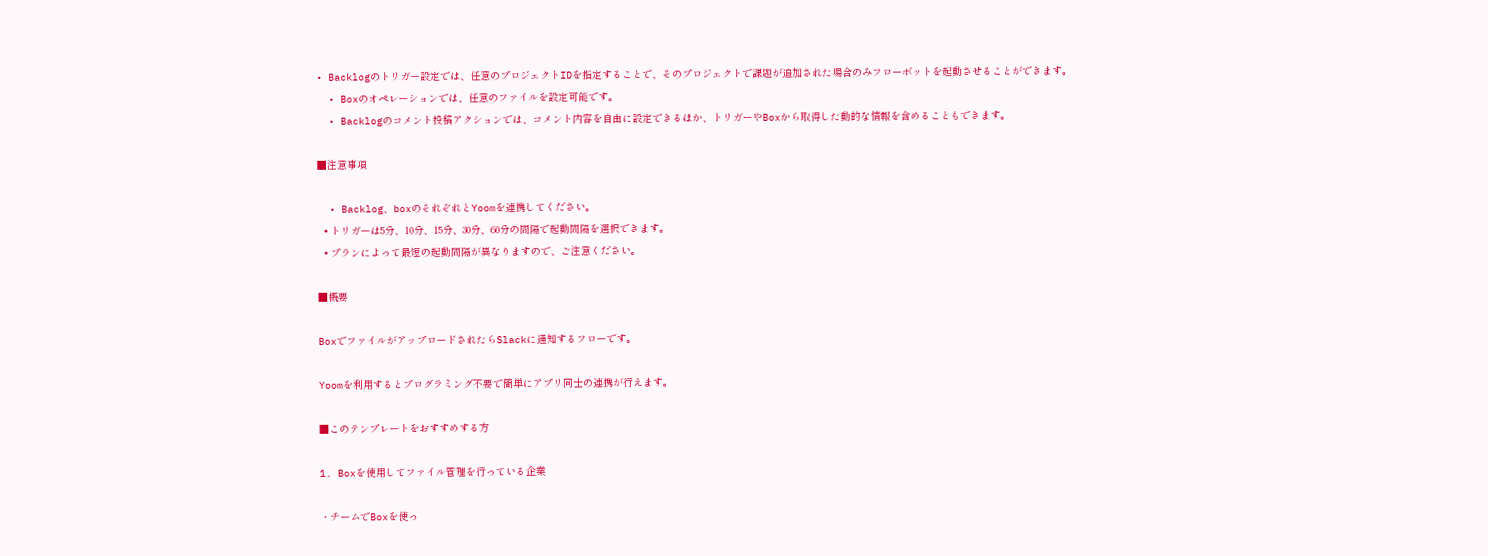• Backlogのトリガー設定では、任意のプロジェクトIDを指定することで、そのプロジェクトで課題が追加された場合のみフローボットを起動させることができます。
  • Boxのオペレーションでは、任意のファイルを設定可能です。
  • Backlogのコメント投稿アクションでは、コメント内容を自由に設定できるほか、トリガーやBoxから取得した動的な情報を含めることもできます。

■注意事項

  • Backlog、boxのそれぞれとYoomを連携してください。
  • トリガーは5分、10分、15分、30分、60分の間隔で起動間隔を選択できます。
  • プランによって最短の起動間隔が異なりますので、ご注意ください。

■概要

BoxでファイルがアップロードされたらSlackに通知するフローです。

Yoomを利用するとプログラミング不要で簡単にアプリ同士の連携が行えます。

■このテンプレートをおすすめする方

1. Boxを使用してファイル管理を行っている企業

・チームでBoxを使っ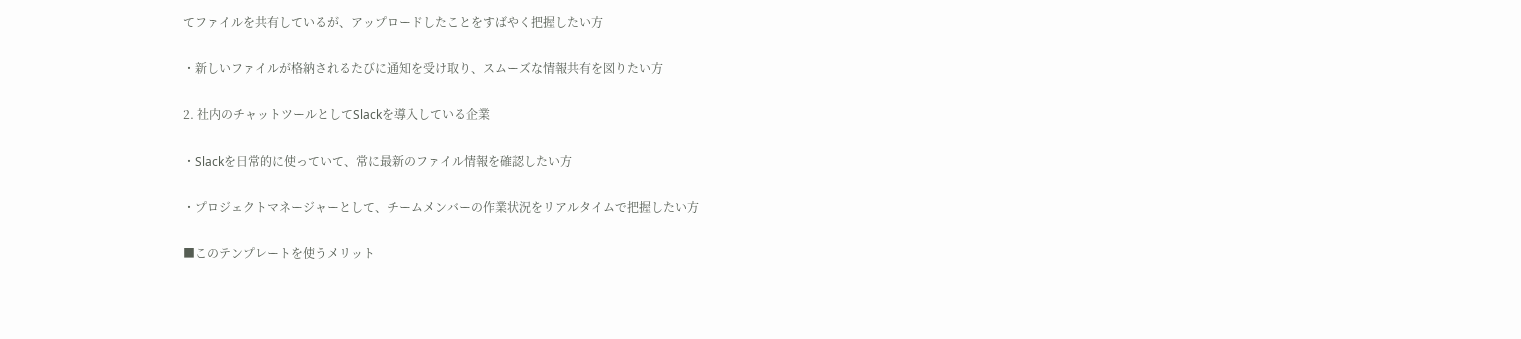てファイルを共有しているが、アップロードしたことをすばやく把握したい方

・新しいファイルが格納されるたびに通知を受け取り、スムーズな情報共有を図りたい方

2. 社内のチャットツールとしてSlackを導入している企業

・Slackを日常的に使っていて、常に最新のファイル情報を確認したい方

・プロジェクトマネージャーとして、チームメンバーの作業状況をリアルタイムで把握したい方

■このテンプレートを使うメリット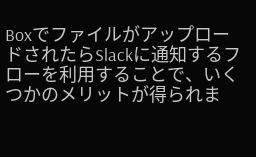BoxでファイルがアップロードされたらSlackに通知するフローを利用することで、いくつかのメリットが得られま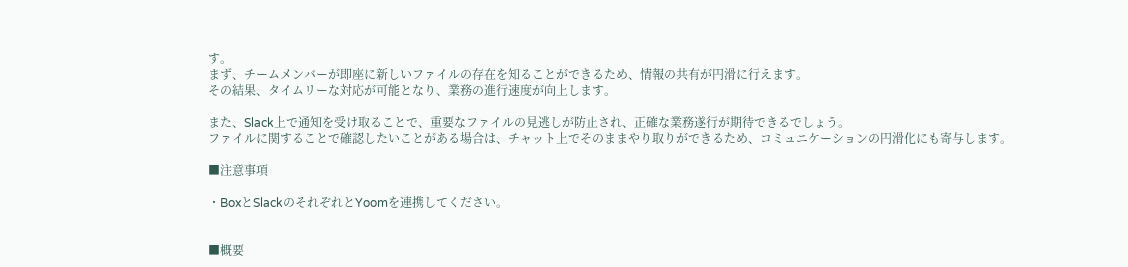す。
まず、チームメンバーが即座に新しいファイルの存在を知ることができるため、情報の共有が円滑に行えます。
その結果、タイムリーな対応が可能となり、業務の進行速度が向上します。

また、Slack上で通知を受け取ることで、重要なファイルの見逃しが防止され、正確な業務遂行が期待できるでしょう。
ファイルに関することで確認したいことがある場合は、チャット上でそのままやり取りができるため、コミュニケーションの円滑化にも寄与します。

■注意事項

・BoxとSlackのそれぞれとYoomを連携してください。


■概要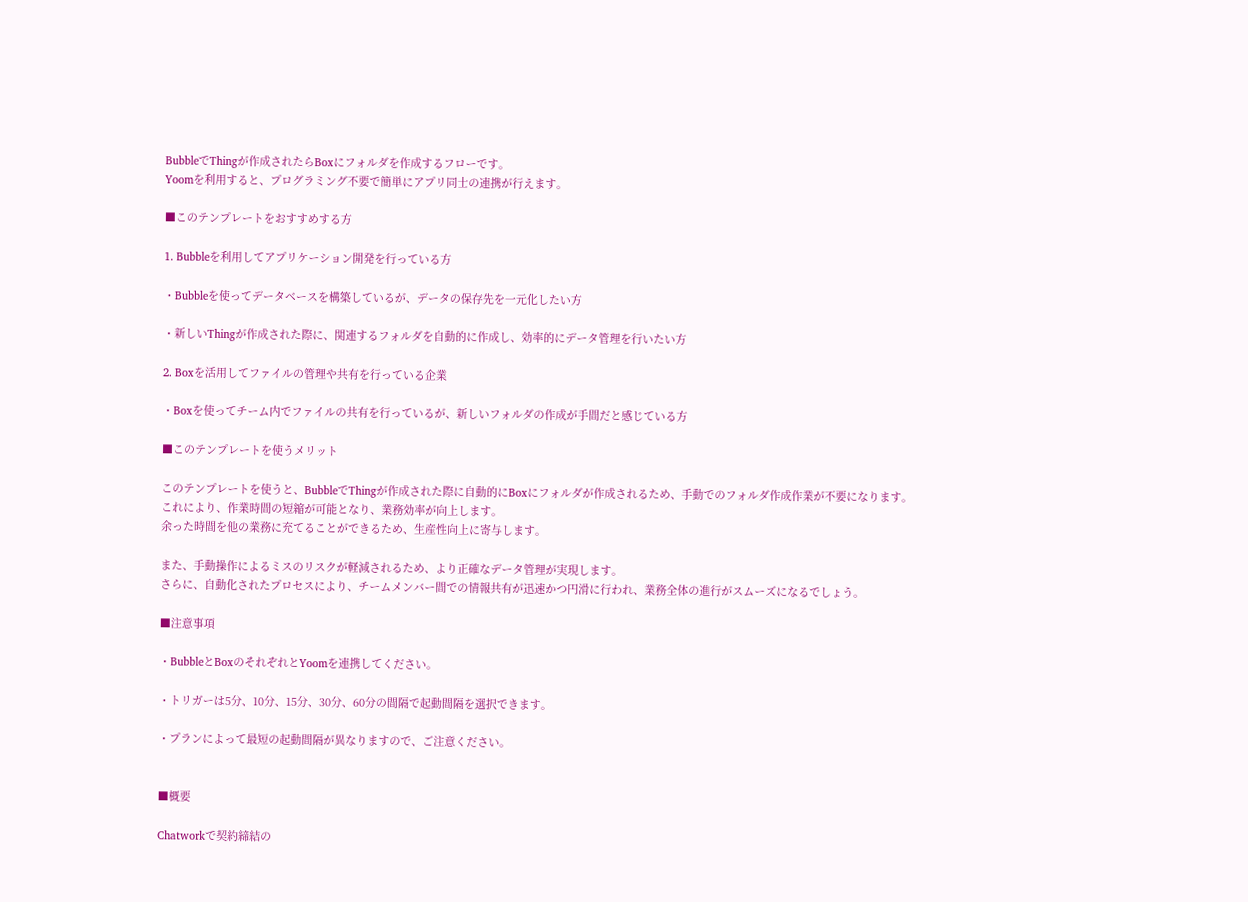BubbleでThingが作成されたらBoxにフォルダを作成するフローです。
Yoomを利用すると、プログラミング不要で簡単にアプリ同士の連携が行えます。

■このテンプレートをおすすめする方

1. Bubbleを利用してアプリケーション開発を行っている方

・Bubbleを使ってデータベースを構築しているが、データの保存先を一元化したい方

・新しいThingが作成された際に、関連するフォルダを自動的に作成し、効率的にデータ管理を行いたい方

2. Boxを活用してファイルの管理や共有を行っている企業

・Boxを使ってチーム内でファイルの共有を行っているが、新しいフォルダの作成が手間だと感じている方

■このテンプレートを使うメリット

このテンプレートを使うと、BubbleでThingが作成された際に自動的にBoxにフォルダが作成されるため、手動でのフォルダ作成作業が不要になります。
これにより、作業時間の短縮が可能となり、業務効率が向上します。
余った時間を他の業務に充てることができるため、生産性向上に寄与します。

また、手動操作によるミスのリスクが軽減されるため、より正確なデータ管理が実現します。
さらに、自動化されたプロセスにより、チームメンバー間での情報共有が迅速かつ円滑に行われ、業務全体の進行がスムーズになるでしょう。

■注意事項

・BubbleとBoxのそれぞれとYoomを連携してください。

・トリガーは5分、10分、15分、30分、60分の間隔で起動間隔を選択できます。

・プランによって最短の起動間隔が異なりますので、ご注意ください。


■概要

Chatworkで契約締結の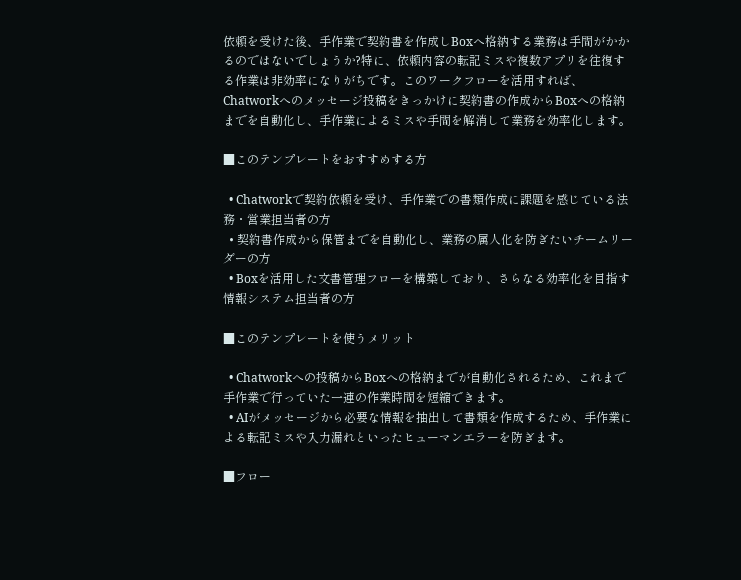依頼を受けた後、手作業で契約書を作成しBoxへ格納する業務は手間がかかるのではないでしょうか?特に、依頼内容の転記ミスや複数アプリを往復する作業は非効率になりがちです。このワークフローを活用すれば、Chatworkへのメッセージ投稿をきっかけに契約書の作成からBoxへの格納までを自動化し、手作業によるミスや手間を解消して業務を効率化します。

■このテンプレートをおすすめする方

  • Chatworkで契約依頼を受け、手作業での書類作成に課題を感じている法務・営業担当者の方
  • 契約書作成から保管までを自動化し、業務の属人化を防ぎたいチームリーダーの方
  • Boxを活用した文書管理フローを構築しており、さらなる効率化を目指す情報システム担当者の方

■このテンプレートを使うメリット

  • Chatworkへの投稿からBoxへの格納までが自動化されるため、これまで手作業で行っていた一連の作業時間を短縮できます。
  • AIがメッセージから必要な情報を抽出して書類を作成するため、手作業による転記ミスや入力漏れといったヒューマンエラーを防ぎます。

■フロー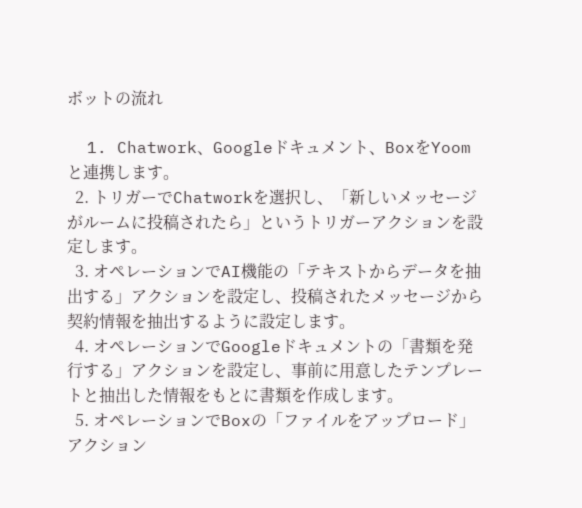ボットの流れ

  1. Chatwork、Googleドキュメント、BoxをYoomと連携します。
  2. トリガーでChatworkを選択し、「新しいメッセージがルームに投稿されたら」というトリガーアクションを設定します。
  3. オペレーションでAI機能の「テキストからデータを抽出する」アクションを設定し、投稿されたメッセージから契約情報を抽出するように設定します。
  4. オペレーションでGoogleドキュメントの「書類を発行する」アクションを設定し、事前に用意したテンプレートと抽出した情報をもとに書類を作成します。
  5. オペレーションでBoxの「ファイルをアップロード」アクション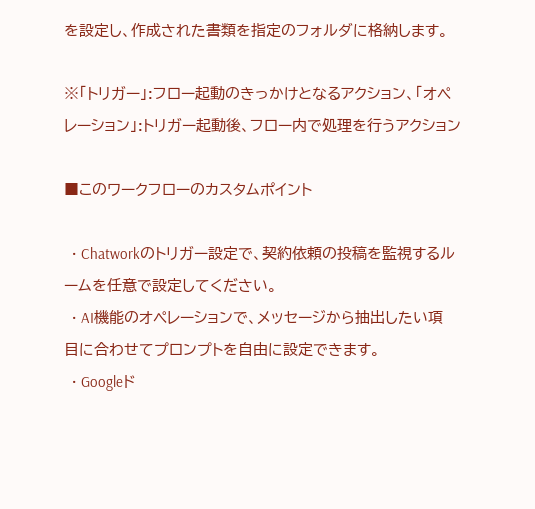を設定し、作成された書類を指定のフォルダに格納します。

※「トリガー」:フロー起動のきっかけとなるアクション、「オペレーション」:トリガー起動後、フロー内で処理を行うアクション

■このワークフローのカスタムポイント

  • Chatworkのトリガー設定で、契約依頼の投稿を監視するルームを任意で設定してください。
  • AI機能のオペレーションで、メッセージから抽出したい項目に合わせてプロンプトを自由に設定できます。
  • Googleド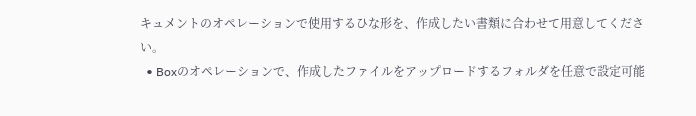キュメントのオペレーションで使用するひな形を、作成したい書類に合わせて用意してください。
  • Boxのオペレーションで、作成したファイルをアップロードするフォルダを任意で設定可能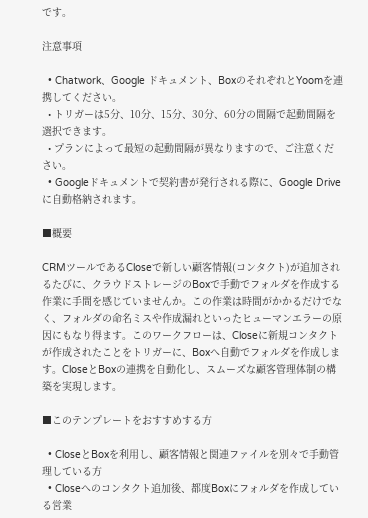です。

注意事項

  • Chatwork、Google ドキュメント、BoxのそれぞれとYoomを連携してください。
  • トリガーは5分、10分、15分、30分、60分の間隔で起動間隔を選択できます。
  • プランによって最短の起動間隔が異なりますので、ご注意ください。
  • Googleドキュメントで契約書が発行される際に、Google Driveに自動格納されます。

■概要

CRMツールであるCloseで新しい顧客情報(コンタクト)が追加されるたびに、クラウドストレージのBoxで手動でフォルダを作成する作業に手間を感じていませんか。この作業は時間がかかるだけでなく、フォルダの命名ミスや作成漏れといったヒューマンエラーの原因にもなり得ます。このワークフローは、Closeに新規コンタクトが作成されたことをトリガーに、Boxへ自動でフォルダを作成します。CloseとBoxの連携を自動化し、スムーズな顧客管理体制の構築を実現します。

■このテンプレートをおすすめする方

  • CloseとBoxを利用し、顧客情報と関連ファイルを別々で手動管理している方
  • Closeへのコンタクト追加後、都度Boxにフォルダを作成している営業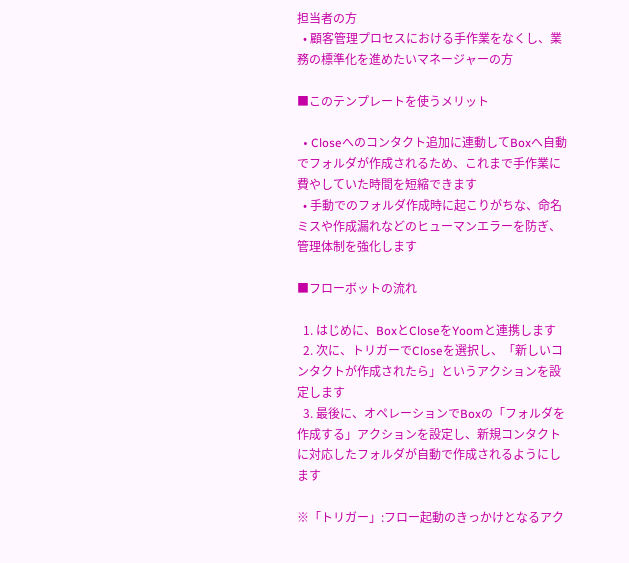担当者の方
  • 顧客管理プロセスにおける手作業をなくし、業務の標準化を進めたいマネージャーの方

■このテンプレートを使うメリット

  • Closeへのコンタクト追加に連動してBoxへ自動でフォルダが作成されるため、これまで手作業に費やしていた時間を短縮できます
  • 手動でのフォルダ作成時に起こりがちな、命名ミスや作成漏れなどのヒューマンエラーを防ぎ、管理体制を強化します

■フローボットの流れ

  1. はじめに、BoxとCloseをYoomと連携します
  2. 次に、トリガーでCloseを選択し、「新しいコンタクトが作成されたら」というアクションを設定します
  3. 最後に、オペレーションでBoxの「フォルダを作成する」アクションを設定し、新規コンタクトに対応したフォルダが自動で作成されるようにします

※「トリガー」:フロー起動のきっかけとなるアク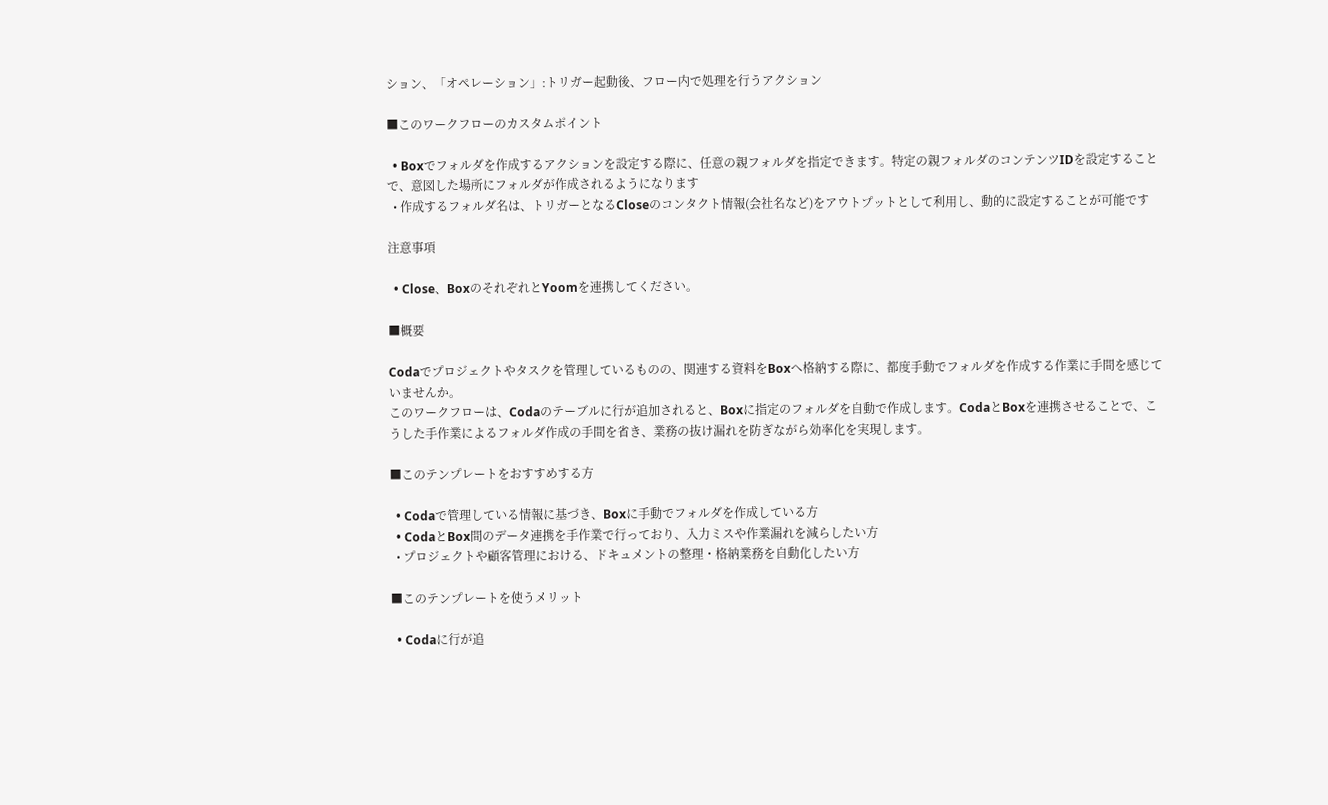ション、「オペレーション」:トリガー起動後、フロー内で処理を行うアクション

■このワークフローのカスタムポイント

  • Boxでフォルダを作成するアクションを設定する際に、任意の親フォルダを指定できます。特定の親フォルダのコンテンツIDを設定することで、意図した場所にフォルダが作成されるようになります
  • 作成するフォルダ名は、トリガーとなるCloseのコンタクト情報(会社名など)をアウトプットとして利用し、動的に設定することが可能です

注意事項

  • Close、BoxのそれぞれとYoomを連携してください。

■概要

Codaでプロジェクトやタスクを管理しているものの、関連する資料をBoxへ格納する際に、都度手動でフォルダを作成する作業に手間を感じていませんか。
このワークフローは、Codaのテーブルに行が追加されると、Boxに指定のフォルダを自動で作成します。CodaとBoxを連携させることで、こうした手作業によるフォルダ作成の手間を省き、業務の抜け漏れを防ぎながら効率化を実現します。

■このテンプレートをおすすめする方

  • Codaで管理している情報に基づき、Boxに手動でフォルダを作成している方
  • CodaとBox間のデータ連携を手作業で行っており、入力ミスや作業漏れを減らしたい方
  • プロジェクトや顧客管理における、ドキュメントの整理・格納業務を自動化したい方

■このテンプレートを使うメリット

  • Codaに行が追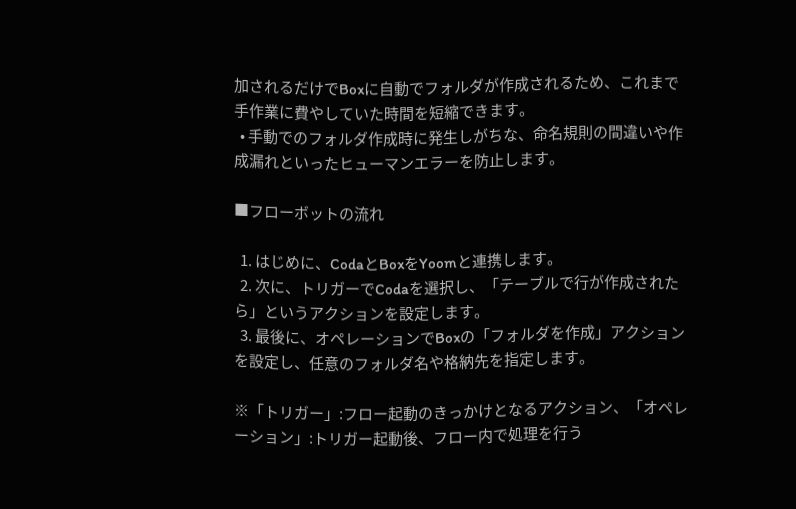加されるだけでBoxに自動でフォルダが作成されるため、これまで手作業に費やしていた時間を短縮できます。
  • 手動でのフォルダ作成時に発生しがちな、命名規則の間違いや作成漏れといったヒューマンエラーを防止します。

■フローボットの流れ

  1. はじめに、CodaとBoxをYoomと連携します。
  2. 次に、トリガーでCodaを選択し、「テーブルで行が作成されたら」というアクションを設定します。
  3. 最後に、オペレーションでBoxの「フォルダを作成」アクションを設定し、任意のフォルダ名や格納先を指定します。

※「トリガー」:フロー起動のきっかけとなるアクション、「オペレーション」:トリガー起動後、フロー内で処理を行う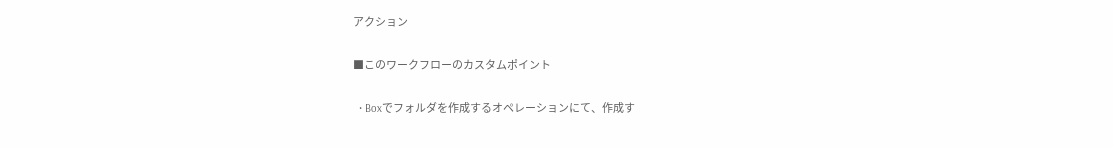アクション

■このワークフローのカスタムポイント

  • Boxでフォルダを作成するオペレーションにて、作成す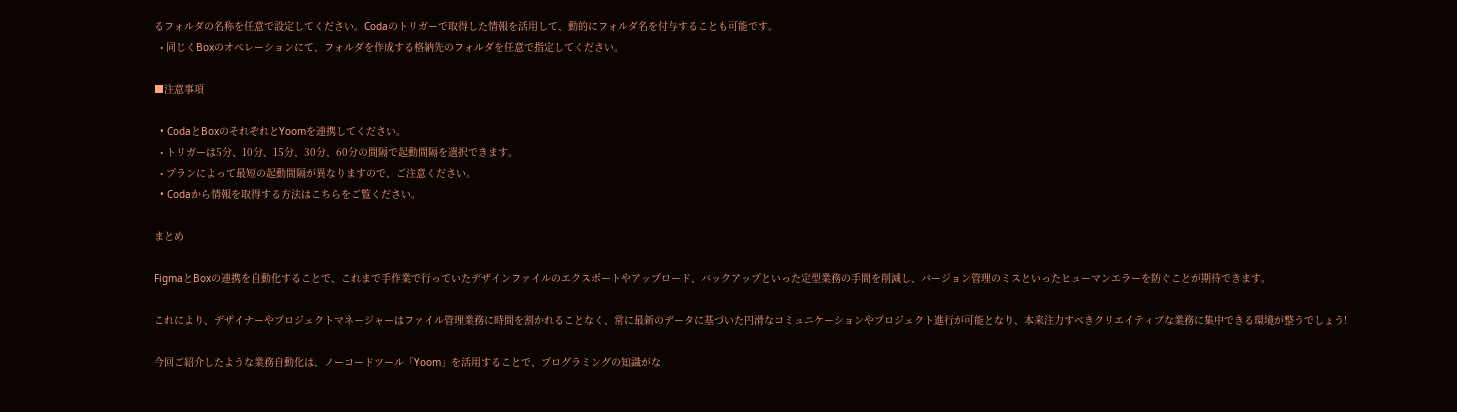るフォルダの名称を任意で設定してください。Codaのトリガーで取得した情報を活用して、動的にフォルダ名を付与することも可能です。
  • 同じくBoxのオペレーションにて、フォルダを作成する格納先のフォルダを任意で指定してください。

■注意事項

  • CodaとBoxのそれぞれとYoomを連携してください。
  • トリガーは5分、10分、15分、30分、60分の間隔で起動間隔を選択できます。
  • プランによって最短の起動間隔が異なりますので、ご注意ください。
  • Codaから情報を取得する方法はこちらをご覧ください。

まとめ

FigmaとBoxの連携を自動化することで、これまで手作業で行っていたデザインファイルのエクスポートやアップロード、バックアップといった定型業務の手間を削減し、バージョン管理のミスといったヒューマンエラーを防ぐことが期待できます。

これにより、デザイナーやプロジェクトマネージャーはファイル管理業務に時間を割かれることなく、常に最新のデータに基づいた円滑なコミュニケーションやプロジェクト進行が可能となり、本来注力すべきクリエイティブな業務に集中できる環境が整うでしょう!

今回ご紹介したような業務自動化は、ノーコードツール「Yoom」を活用することで、プログラミングの知識がな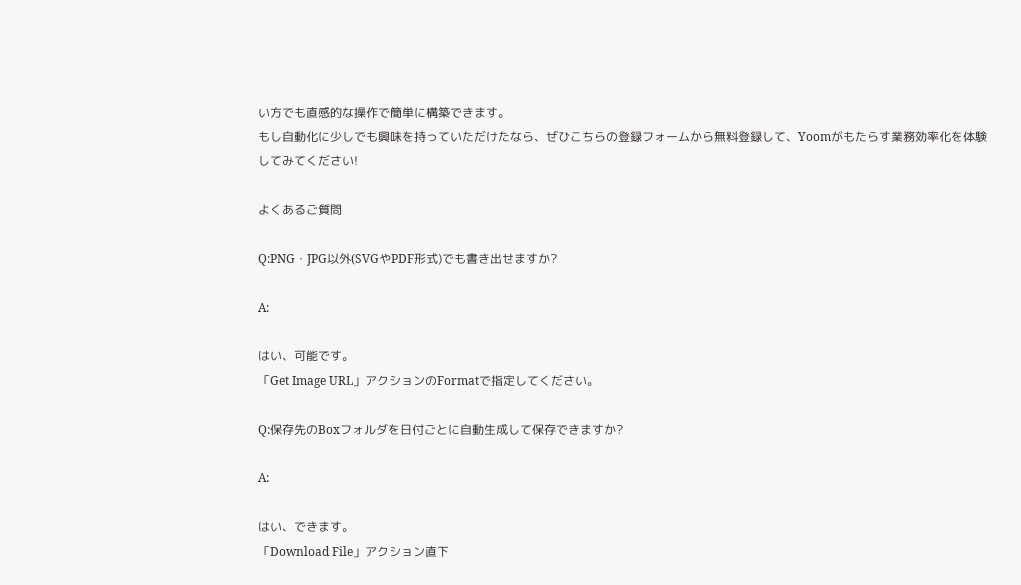い方でも直感的な操作で簡単に構築できます。
もし自動化に少しでも興味を持っていただけたなら、ぜひこちらの登録フォームから無料登録して、Yoomがもたらす業務効率化を体験してみてください!

よくあるご質問

Q:PNG・JPG以外(SVGやPDF形式)でも書き出せますか?

A:

はい、可能です。
「Get Image URL」アクションのFormatで指定してください。

Q:保存先のBoxフォルダを日付ごとに自動生成して保存できますか?

A:

はい、できます。
「Download File」アクション直下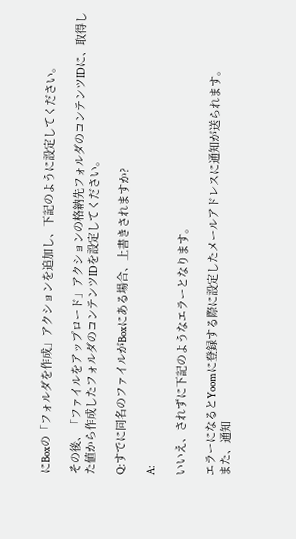にBoxの「フォルダを作成」アクションを追加し、下記のように設定してください。

その後、「ファイルをアップロード」アクションの格納先フォルダのコンテンツIDに、取得した値から作成したフォルダのコンテンツIDを設定してください。

Q:すでに同名のファイルがBoxにある場合、上書きされますか?

A:

いいえ、されずに下記のようなエラーとなります。

エラーになるとYoomに登録する際に設定したメールアドレスに通知が送られます。
また、通知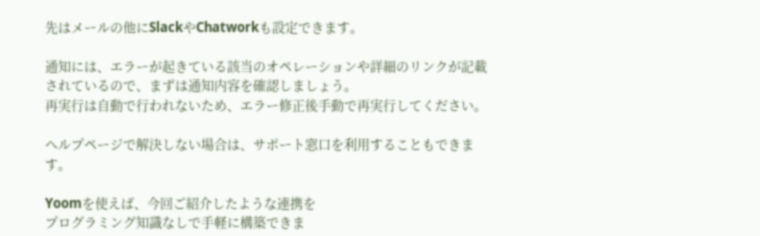先はメールの他にSlackやChatworkも設定できます。

通知には、エラーが起きている該当のオペレーションや詳細のリンクが記載されているので、まずは通知内容を確認しましょう。
再実行は自動で行われないため、エラー修正後手動で再実行してください。

ヘルプページで解決しない場合は、サポート窓口を利用することもできます。

Yoomを使えば、今回ご紹介したような連携を
プログラミング知識なしで手軽に構築できま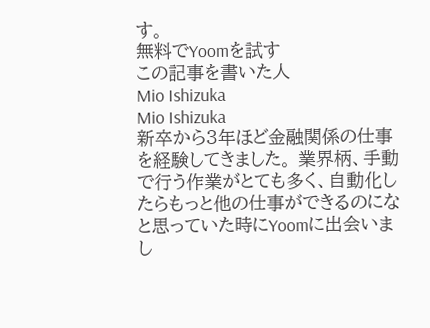す。
無料でYoomを試す
この記事を書いた人
Mio Ishizuka
Mio Ishizuka
新卒から3年ほど金融関係の仕事を経験してきました。 業界柄、手動で行う作業がとても多く、自動化したらもっと他の仕事ができるのになと思っていた時にYoomに出会いまし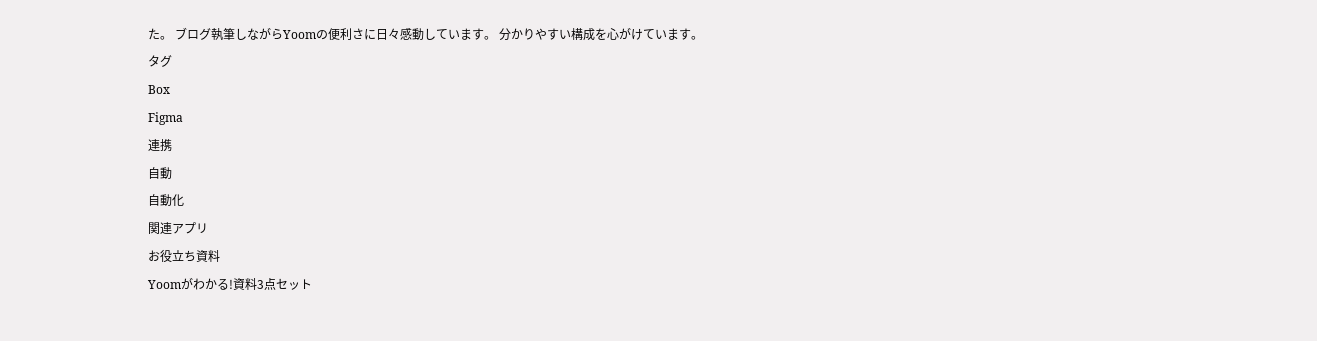た。 ブログ執筆しながらYoomの便利さに日々感動しています。 分かりやすい構成を心がけています。
タグ
Box
Figma
連携
自動
自動化
関連アプリ
お役立ち資料
Yoomがわかる!資料3点セット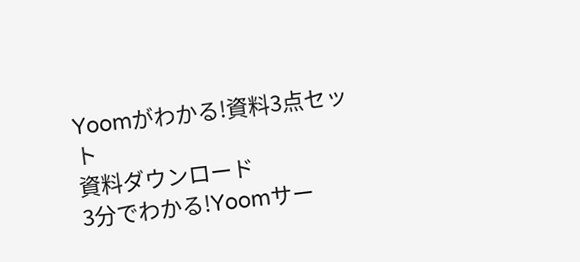Yoomがわかる!資料3点セット
資料ダウンロード
3分でわかる!Yoomサー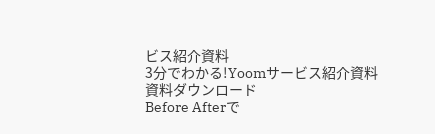ビス紹介資料
3分でわかる!Yoomサービス紹介資料
資料ダウンロード
Before Afterで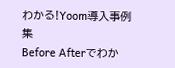わかる!Yoom導入事例集
Before Afterでわか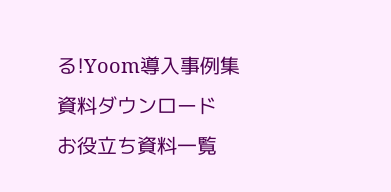る!Yoom導入事例集
資料ダウンロード
お役立ち資料一覧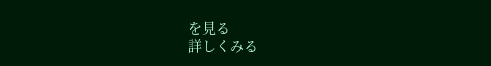を見る
詳しくみる